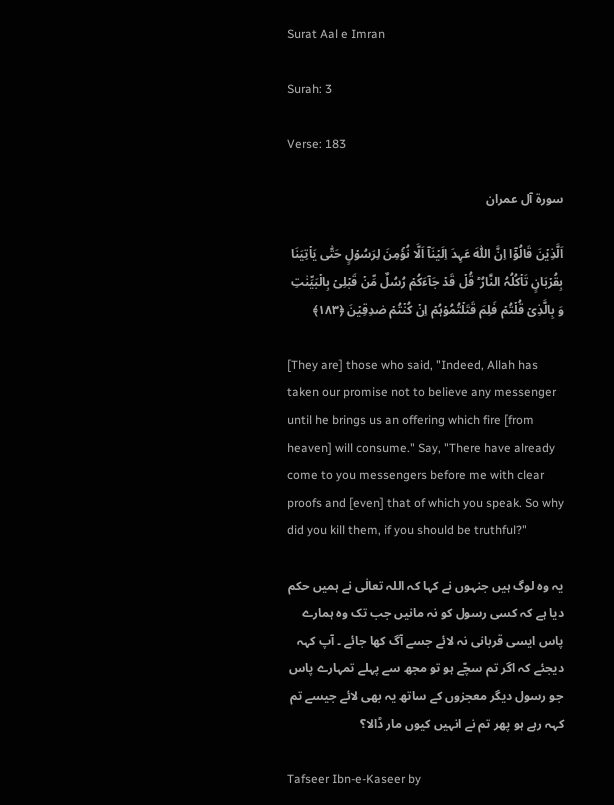Surat Aal e Imran

Surah: 3

Verse: 183

سورة آل عمران

اَلَّذِیۡنَ قَالُوۡۤا اِنَّ اللّٰہَ عَہِدَ اِلَیۡنَاۤ اَلَّا نُؤۡمِنَ لِرَسُوۡلٍ حَتّٰی یَاۡتِیَنَا بِقُرۡبَانٍ تَاۡکُلُہُ النَّارُ ؕ قُلۡ قَدۡ جَآءَکُمۡ رُسُلٌ مِّنۡ قَبۡلِیۡ بِالۡبَیِّنٰتِ وَ بِالَّذِیۡ قُلۡتُمۡ فَلِمَ قَتَلۡتُمُوۡہُمۡ اِنۡ کُنۡتُمۡ صٰدِقِیۡنَ ﴿۱۸۳﴾

[They are] those who said, "Indeed, Allah has taken our promise not to believe any messenger until he brings us an offering which fire [from heaven] will consume." Say, "There have already come to you messengers before me with clear proofs and [even] that of which you speak. So why did you kill them, if you should be truthful?"

یہ وہ لوگ ہیں جنہوں نے کہا کہ اللہ تعالٰی نے ہمیں حکم دیا ہے کہ کسی رسول کو نہ مانیں جب تک وہ ہمارے پاس ایسی قربانی نہ لائے جسے آگ کھا جائے ۔ آپ کہہ دیجئے کہ اگر تم سچّے ہو تو مجھ سے پہلے تمہارے پاس جو رسول دیگر معجزوں کے ساتھ یہ بھی لائے جیسے تم کہہ رہے ہو پھر تم نے انہیں کیوں مار ڈالا؟

Tafseer Ibn-e-Kaseer by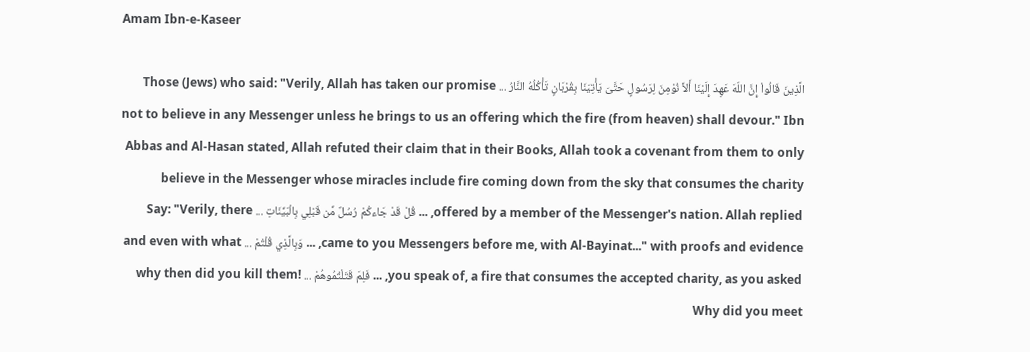Amam Ibn-e-Kaseer

الَّذِينَ قَالُواْ إِنَّ اللّهَ عَهِدَ إِلَيْنَا أَلاَّ نُوْمِنَ لِرَسُولٍ حَتَّىَ يَأْتِيَنَا بِقُرْبَانٍ تَأْكُلُهُ النَّارُ ... Those (Jews) who said: "Verily, Allah has taken our promise not to believe in any Messenger unless he brings to us an offering which the fire (from heaven) shall devour." Ibn Abbas and Al-Hasan stated, Allah refuted their claim that in their Books, Allah took a covenant from them to only believe in the Messenger whose miracles include fire coming down from the sky that consumes the charity offered by a member of the Messenger's nation. Allah replied, ... قُلْ قَدْ جَاءكُمْ رُسُلٌ مِّن قَبْلِي بِالْبَيِّنَاتِ ... Say: "Verily, there came to you Messengers before me, with Al-Bayinat..." with proofs and evidence, ... وَبِالَّذِي قُلْتُمْ ... and even with what you speak of, a fire that consumes the accepted charity, as you asked, ... فَلِمَ قَتَلْتُمُوهُمْ ... why then did you kill them! Why did you meet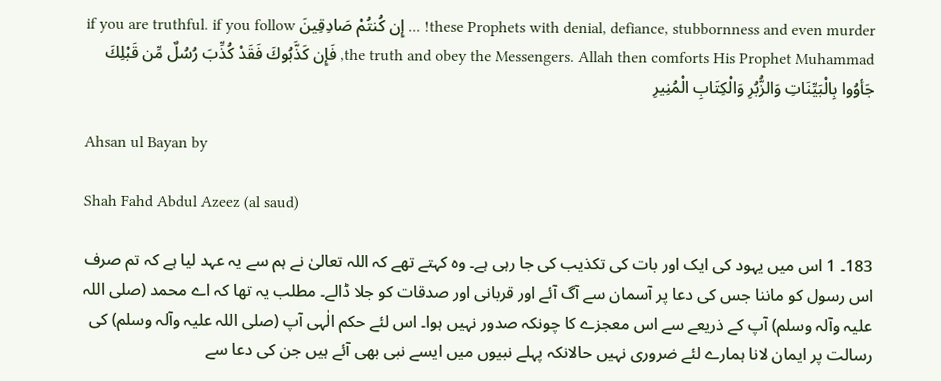these Prophets with denial, defiance, stubbornness and even murder! ... إِن كُنتُمْ صَادِقِينَ if you are truthful. if you follow the truth and obey the Messengers. Allah then comforts His Prophet Muhammad, فَإِن كَذَّبُوكَ فَقَدْ كُذِّبَ رُسُلٌ مِّن قَبْلِكَ جَأوُوا بِالْبَيِّنَاتِ وَالزُّبُرِ وَالْكِتَابِ الْمُنِيرِ

Ahsan ul Bayan by

Shah Fahd Abdul Azeez (al saud)

183۔ 1 اس میں یہود کی ایک اور بات کی تکذیب کی جا رہی ہے۔ وہ کہتے تھے کہ اللہ تعالیٰ نے ہم سے یہ عہد لیا ہے کہ تم صرف اس رسول کو ماننا جس کی دعا پر آسمان سے آگ آئے اور قربانی اور صدقات کو جلا ڈالے۔ مطلب یہ تھا کہ اے محمد (صلی اللہ علیہ وآلہ وسلم) آپ کے ذریعے سے اس معجزے کا چونکہ صدور نہیں ہوا۔ اس لئے حکم الٰہی آپ (صلی اللہ علیہ وآلہ وسلم) کی رسالت پر ایمان لانا ہمارے لئے ضروری نہیں حالانکہ پہلے نبیوں میں ایسے نبی بھی آئے ہیں جن کی دعا سے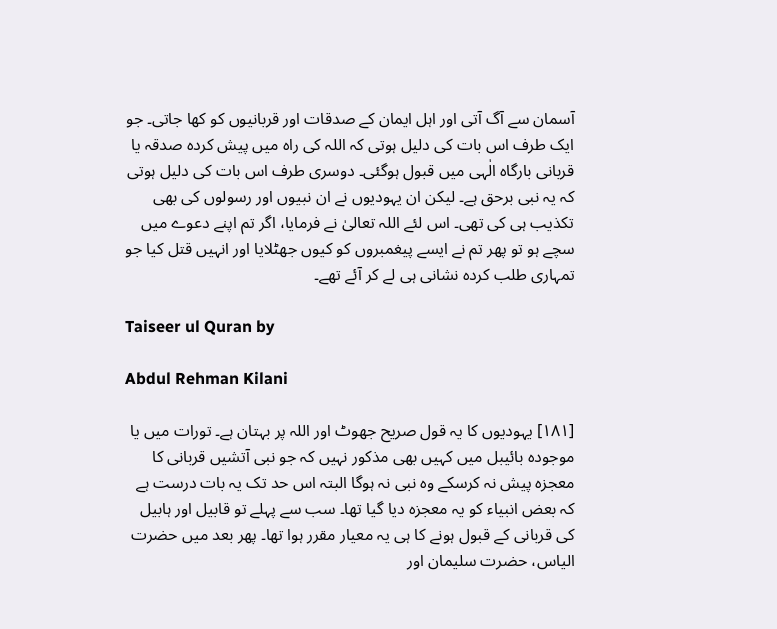آسمان سے آگ آتی اور اہل ایمان کے صدقات اور قربانیوں کو کھا جاتی۔ جو ایک طرف اس بات کی دلیل ہوتی کہ اللہ کی راہ میں پیش کردہ صدقہ یا قربانی بارگاہ الٰہی میں قبول ہوگئی۔ دوسری طرف اس بات کی دلیل ہوتی کہ یہ نبی برحق ہے۔ لیکن ان یہودیوں نے ان نبیوں اور رسولوں کی بھی تکذیب ہی کی تھی۔ اس لئے اللہ تعالیٰ نے فرمایا، اگر تم اپنے دعوے میں سچے ہو تو پھر تم نے ایسے پیغمبروں کو کیوں جھٹلایا اور انہیں قتل کیا جو تمہاری طلب کردہ نشانی ہی لے کر آئے تھے۔

Taiseer ul Quran by

Abdul Rehman Kilani

[١٨١] یہودیوں کا یہ قول صریح جھوٹ اور اللہ پر بہتان ہے۔ تورات میں یا موجودہ بائیبل میں کہیں بھی مذکور نہیں کہ جو نبی آتشیں قربانی کا معجزہ پیش نہ کرسکے وہ نبی نہ ہوگا البتہ اس حد تک یہ بات درست ہے کہ بعض انبیاء کو یہ معجزہ دیا گیا تھا۔ سب سے پہلے تو قابیل اور ہابیل کی قربانی کے قبول ہونے کا ہی یہ معیار مقرر ہوا تھا۔ پھر بعد میں حضرت الیاس، حضرت سلیمان اور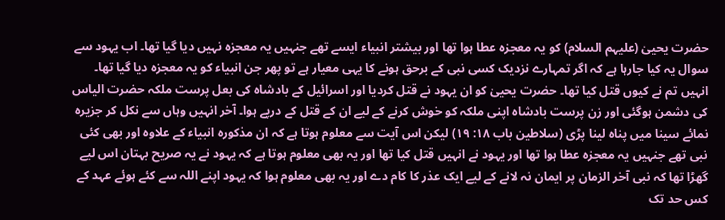حضرت یحییٰ (علیہم السلام) کو یہ معجزہ عطا ہوا تھا اور بیشتر انبیاء ایسے تھے جنہیں یہ معجزہ نہیں دیا گیا تھا۔ اب یہود سے سوال یہ کیا جارہا ہے کہ اگر تمہارے نزدیک کسی نبی کے برحق ہونے کا یہی معیار ہے تو پھر جن انبیاء کو یہ معجزہ دیا گیا تھا۔ انہیں تم نے کیوں قتل کیا تھا۔ حضرت یحییٰ کو ان یہود نے قتل کردیا اور اسرائیل کے بادشاہ کی بعل پرست ملکہ حضرت الیاس کی دشمن ہوگئی اور زن پرست بادشاہ اپنی ملکہ کو خوش کرنے کے لیے ان کے قتل کے درپے ہوا۔ آخر انہیں وہاں سے نکل کر جزیرہ نمائے سینا میں پناہ لینا پڑی (سلاطین باب ١٨: ١٩) لیکن اس آیت سے معلوم ہوتا ہے کہ ان مذکورہ انبیاء کے علاوہ اور بھی کئی نبی تھے جنہیں یہ معجزہ عطا ہوا تھا اور یہود نے انہیں قتل کیا تھا اور یہ بھی معلوم ہوتا ہے کہ یہود نے یہ صریح بہتان اس لیے گھڑا تھا کہ نبی آخر الزمان پر ایمان نہ لانے کے لیے ایک عذر کا کام دے اور یہ بھی معلوم ہوا کہ یہود اپنے اللہ سے کئے ہوئے عہد کے کس حد تک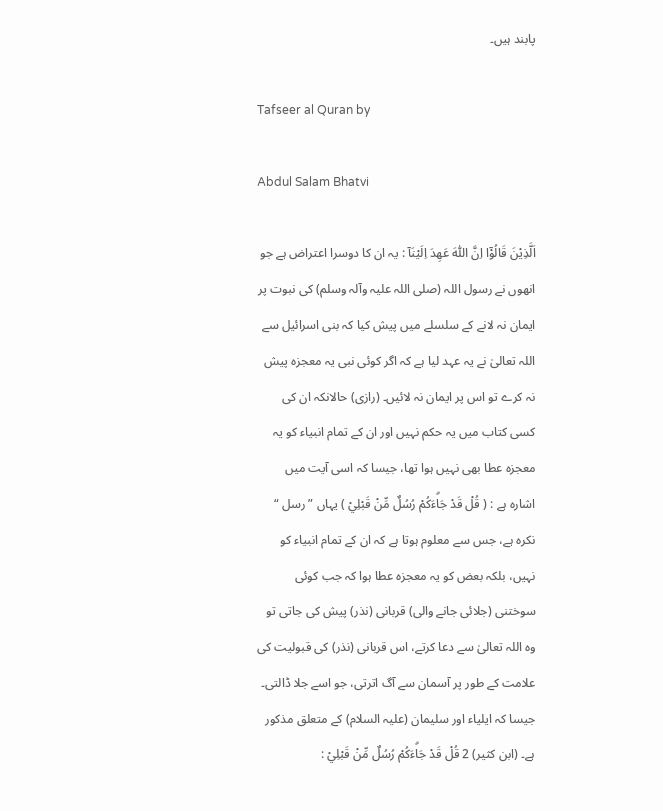پابند ہیں۔

Tafseer al Quran by

Abdul Salam Bhatvi

اَلَّذِيْنَ قَالُوْٓا اِنَّ اللّٰهَ عَهِدَ اِلَيْنَآ : یہ ان کا دوسرا اعتراض ہے جو انھوں نے رسول اللہ (صلی اللہ علیہ وآلہ وسلم) کی نبوت پر ایمان نہ لانے کے سلسلے میں پیش کیا کہ بنی اسرائیل سے اللہ تعالیٰ نے یہ عہد لیا ہے کہ اگر کوئی نبی یہ معجزہ پیش نہ کرے تو اس پر ایمان نہ لائیں۔ (رازی) حالانکہ ان کی کسی کتاب میں یہ حکم نہیں اور ان کے تمام انبیاء کو یہ معجزہ عطا بھی نہیں ہوا تھا، جیسا کہ اسی آیت میں اشارہ ہے : ( قُلْ قَدْ جَاۗءَكُمْ رُسُلٌ مِّنْ قَبْلِيْ ) یہاں ” رسل “ نکرہ ہے، جس سے معلوم ہوتا ہے کہ ان کے تمام انبیاء کو نہیں، بلکہ بعض کو یہ معجزہ عطا ہوا کہ جب کوئی سوختنی (جلائی جانے والی) قربانی (نذر) پیش کی جاتی تو وہ اللہ تعالیٰ سے دعا کرتے، اس قربانی (نذر) کی قبولیت کی علامت کے طور پر آسمان سے آگ اترتی، جو اسے جلا ڈالتی۔ جیسا کہ ایلیاء اور سلیمان (علیہ السلام) کے متعلق مذکور ہے۔ (ابن کثیر) 2 قُلْ قَدْ جَاۗءَكُمْ رُسُلٌ مِّنْ قَبْلِيْ :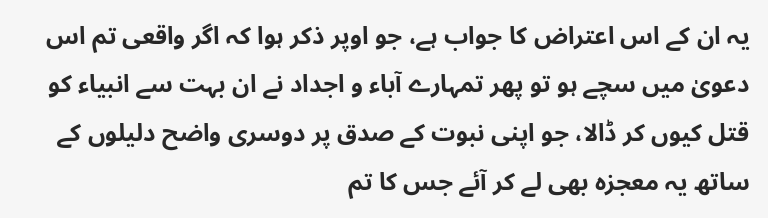یہ ان کے اس اعتراض کا جواب ہے، جو اوپر ذکر ہوا کہ اگر واقعی تم اس دعویٰ میں سچے ہو تو پھر تمہارے آباء و اجداد نے ان بہت سے انبیاء کو قتل کیوں کر ڈالا، جو اپنی نبوت کے صدق پر دوسری واضح دلیلوں کے ساتھ یہ معجزہ بھی لے کر آئے جس کا تم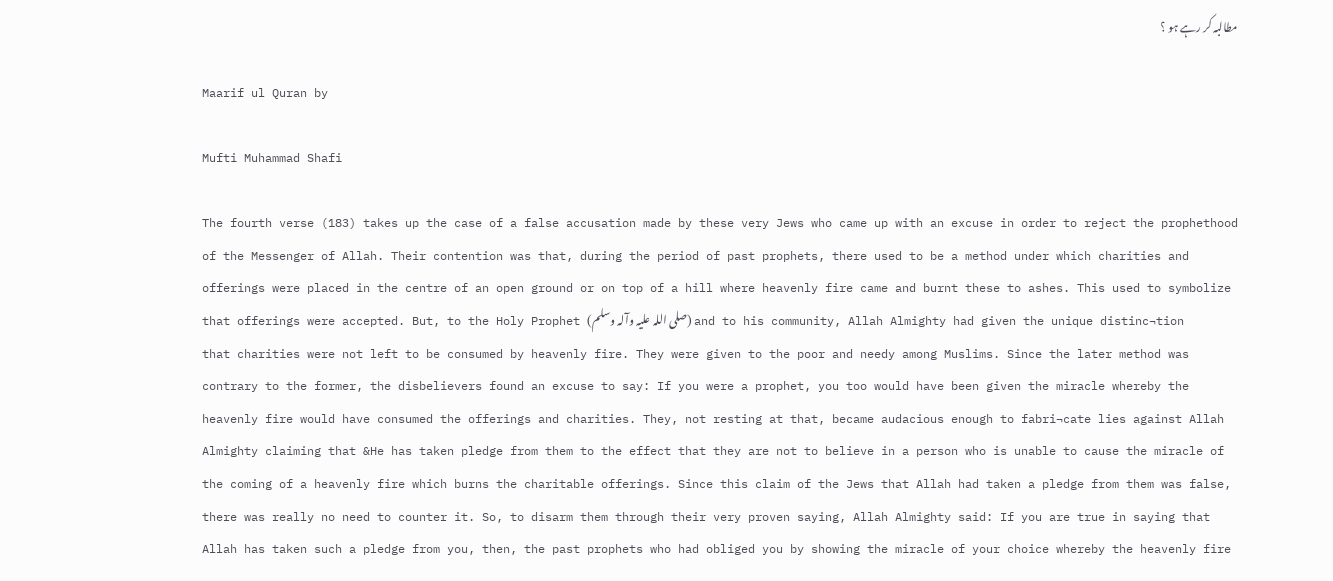مطالبہ کر رہے ہو ؟

Maarif ul Quran by

Mufti Muhammad Shafi

The fourth verse (183) takes up the case of a false accusation made by these very Jews who came up with an excuse in order to reject the prophethood of the Messenger of Allah. Their contention was that, during the period of past prophets, there used to be a method under which charities and offerings were placed in the centre of an open ground or on top of a hill where heavenly fire came and burnt these to ashes. This used to symbolize that offerings were accepted. But, to the Holy Prophet (صلی اللہ علیہ وآلہ وسلم) and to his community, Allah Almighty had given the unique distinc¬tion that charities were not left to be consumed by heavenly fire. They were given to the poor and needy among Muslims. Since the later method was contrary to the former, the disbelievers found an excuse to say: If you were a prophet, you too would have been given the miracle whereby the heavenly fire would have consumed the offerings and charities. They, not resting at that, became audacious enough to fabri¬cate lies against Allah Almighty claiming that &He has taken pledge from them to the effect that they are not to believe in a person who is unable to cause the miracle of the coming of a heavenly fire which burns the charitable offerings. Since this claim of the Jews that Allah had taken a pledge from them was false, there was really no need to counter it. So, to disarm them through their very proven saying, Allah Almighty said: If you are true in saying that Allah has taken such a pledge from you, then, the past prophets who had obliged you by showing the miracle of your choice whereby the heavenly fire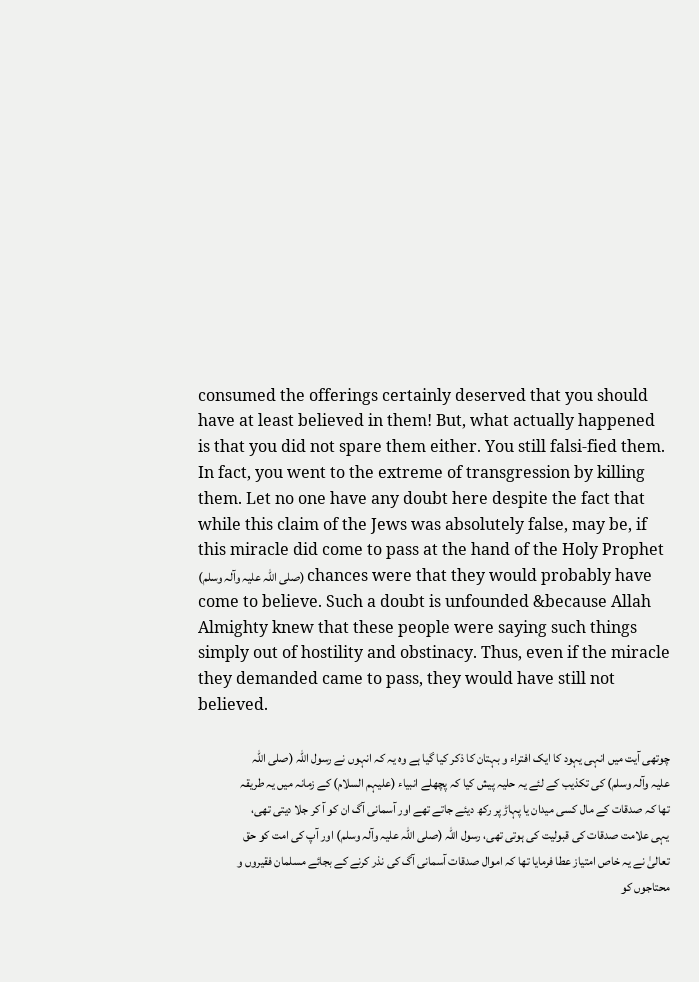consumed the offerings certainly deserved that you should have at least believed in them! But, what actually happened is that you did not spare them either. You still falsi-fied them. In fact, you went to the extreme of transgression by killing them. Let no one have any doubt here despite the fact that while this claim of the Jews was absolutely false, may be, if this miracle did come to pass at the hand of the Holy Prophet (صلی اللہ علیہ وآلہ وسلم) chances were that they would probably have come to believe. Such a doubt is unfounded &because Allah Almighty knew that these people were saying such things simply out of hostility and obstinacy. Thus, even if the miracle they demanded came to pass, they would have still not believed.

چوتھی آیت میں انہی یہود کا ایک افتراء و بہتان کا ذکر کیا گیا ہے وہ یہ کہ انہوں نے رسول اللہ (صلی اللہ علیہ وآلہ وسلم) کی تکذیب کے لئے یہ حلیہ پیش کیا کہ پچھلے انبیاء (علیہم السلام) کے زمانہ میں یہ طریقہ تھا کہ صدقات کے مال کسی میدان یا پہاڑ پر رکھ دیئے جاتے تھے اور آسمانی آگ ان کو آ کر جلا دیتی تھی، یہی علامت صدقات کی قبولیت کی ہوتی تھی، رسول اللہ (صلی اللہ علیہ وآلہ وسلم) اور آپ کی امت کو حق تعالیٰ نے یہ خاص امتیاز عطا فرمایا تھا کہ اموال صدقات آسمانی آگ کی نذر کرنے کے بجائے مسلمان فقیروں و محتاجوں کو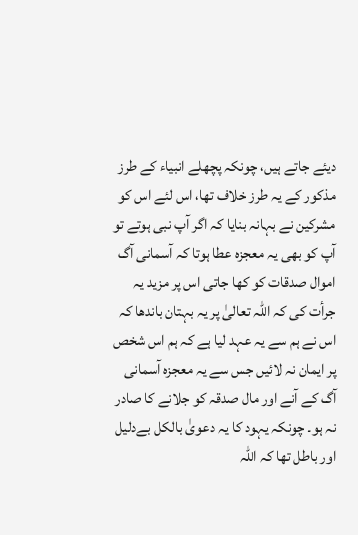دیئے جاتے ہیں، چونکہ پچھلے انبیاء کے طرز مذکور کے یہ طرز خلاف تھا، اس لئے اس کو مشرکین نے بہانہ بنایا کہ اگر آپ نبی ہوتے تو آپ کو بھی یہ معجزہ عطا ہوتا کہ آسمانی آگ اموال صدقات کو کھا جاتی اس پر مزید یہ جرأت کی کہ اللہ تعالیٰ پر یہ بہتان باندھا کہ اس نے ہم سے یہ عہد لیا ہے کہ ہم اس شخص پر ایمان نہ لائیں جس سے یہ معجزہ آسمانی آگ کے آنے اور مال صدقہ کو جلانے کا صادر نہ ہو۔ چونکہ یہود کا یہ دعویٰ بالکل بےدلیل اور باطل تھا کہ اللہ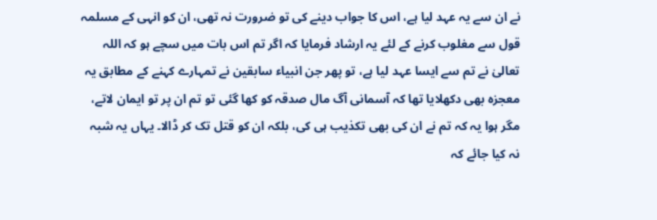نے ان سے یہ عہد لیا ہے، اس کا جواب دینے کی تو ضرورت نہ تھی، ان کو انہی کے مسلمہ قول سے مغلوب کرنے کے لئے یہ ارشاد فرمایا کہ اگر تم اس بات میں سچے ہو کہ اللہ تعالیٰ نے تم سے ایسا عہد لیا ہے، تو پھر جن انبیاء سابقین نے تمہارے کہنے کے مطابق یہ معجزہ بھی دکھلایا تھا کہ آسمانی آگ مال صدقہ کو کھا گئی تو تم ان پر تو ایمان لاتے، مگر ہوا یہ کہ تم نے ان کی بھی تکذیب ہی کی، بلکہ ان کو قتل تک کر ڈالا۔ یہاں یہ شبہ نہ کیا جائے کہ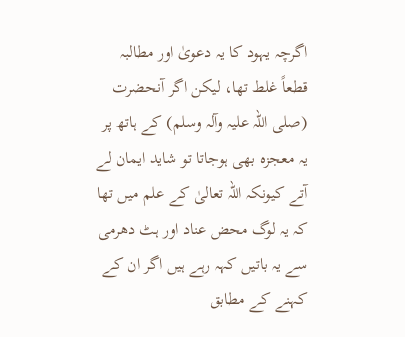اگرچہ یہود کا یہ دعویٰ اور مطالبہ قطعاً غلط تھا، لیکن اگر آنحضرت (صلی اللہ علیہ وآلہ وسلم) کے ہاتھ پر یہ معجزہ بھی ہوجاتا تو شاید ایمان لے آتے کیونکہ اللہ تعالیٰ کے علم میں تھا کہ یہ لوگ محض عناد اور ہٹ دھرمی سے یہ باتیں کہہ رہے ہیں اگر ان کے کہنے کے مطابق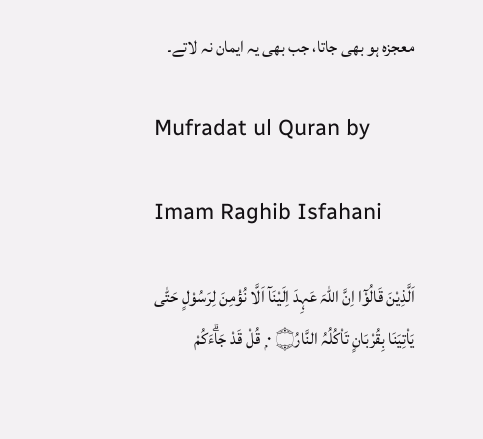معجزہ ہو بھی جاتا، جب بھی یہ ایمان نہ لاتے۔

Mufradat ul Quran by

Imam Raghib Isfahani

اَلَّذِيْنَ قَالُوْٓا اِنَّ اللہَ عَہِدَ اِلَيْنَآ اَلَّا نُؤْمِنَ لِرَسُوْلٍ حَتّٰى يَاْتِيَنَا بِقُرْبَانٍ تَاْكُلُہُ النَّارُ۝ ٠ ۭ قُلْ قَدْ جَاۗءَكُمْ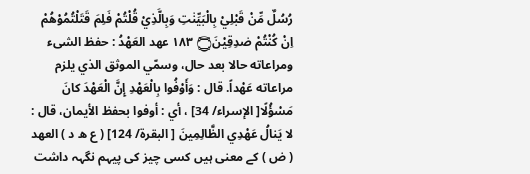رُسُلٌ مِّنْ قَبْلِيْ بِالْبَيِّنٰتِ وَبِالَّذِيْ قُلْتُمْ فَلِمَ قَتَلْتُمُوْھُمْ اِنْ كُنْتُمْ صٰدِقِيْنَ۝ ١٨٣ عهد العَهْدُ : حفظ الشیء ومراعاته حالا بعد حال، وسمّي الموثق الذي يلزم مراعاته عَهْداً. قال : وَأَوْفُوا بِالْعَهْدِ إِنَّ الْعَهْدَ كانَ مَسْؤُلًا[ الإسراء/ 34] ، أي : أوفوا بحفظ الأيمان، قال : لا يَنالُ عَهْدِي الظَّالِمِينَ [ البقرة/ 124] ( ع ھ د ) العھد ( ض ) کے معنی ہیں کسی چیز کی پیہم نگہہ داشت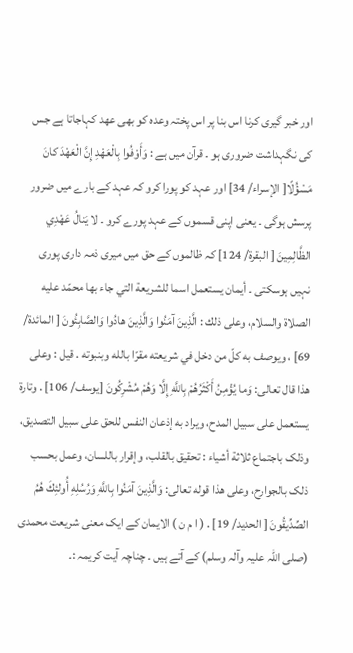اور خبر گیری کرنا اس بنا پر اس پختہ وعدہ کو بھی عھد کہاجاتا ہے جس کی نگہداشت ضروری ہو ۔ قرآن میں ہے : وَأَوْفُوا بِالْعَهْدِ إِنَّ الْعَهْدَ كانَ مَسْؤُلًا[ الإسراء/ 34] اور عہد کو پورا کرو کہ عہد کے بارے میں ضرور پرسش ہوگی ۔ یعنی اپنی قسموں کے عہد پورے کرو ۔ لا يَنالُ عَهْدِي الظَّالِمِينَ [ البقرة/ 124] کہ ظالموں کے حق میں میری ذمہ داری پوری نہیں ہوسکتی ۔ أیمان يستعمل اسما للشریعة التي جاء بها محمّد عليه الصلاة والسلام، وعلی ذلك : الَّذِينَ آمَنُوا وَالَّذِينَ هادُوا وَالصَّابِئُونَ [ المائدة/ 69] ، ويوصف به كلّ من دخل في شریعته مقرّا بالله وبنبوته . قيل : وعلی هذا قال تعالی: وَما يُؤْمِنُ أَكْثَرُهُمْ بِاللَّهِ إِلَّا وَهُمْ مُشْرِكُونَ [يوسف/ 106] . وتارة يستعمل علی سبیل المدح، ويراد به إذعان النفس للحق علی سبیل التصدیق، وذلک باجتماع ثلاثة أشياء : تحقیق بالقلب، وإقرار باللسان، وعمل بحسب ذلک بالجوارح، وعلی هذا قوله تعالی: وَالَّذِينَ آمَنُوا بِاللَّهِ وَرُسُلِهِ أُولئِكَ هُمُ الصِّدِّيقُونَ [ الحدید/ 19] . ( ا م ن ) الایمان کے ایک معنی شریعت محمدی (صلی اللہ علیہ وآلہ وسلم) کے آتے ہیں ۔ چناچہ آیت کریمہ :۔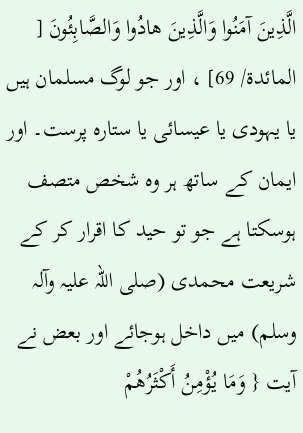الَّذِينَ آمَنُوا وَالَّذِينَ هادُوا وَالصَّابِئُونَ [ المائدة/ 69] ، اور جو لوگ مسلمان ہیں یا یہودی یا عیسائی یا ستارہ پرست۔ اور ایمان کے ساتھ ہر وہ شخص متصف ہوسکتا ہے جو تو حید کا اقرار کر کے شریعت محمدی (صلی اللہ علیہ وآلہ وسلم) میں داخل ہوجائے اور بعض نے آیت { وَمَا يُؤْمِنُ أَكْثَرُهُمْ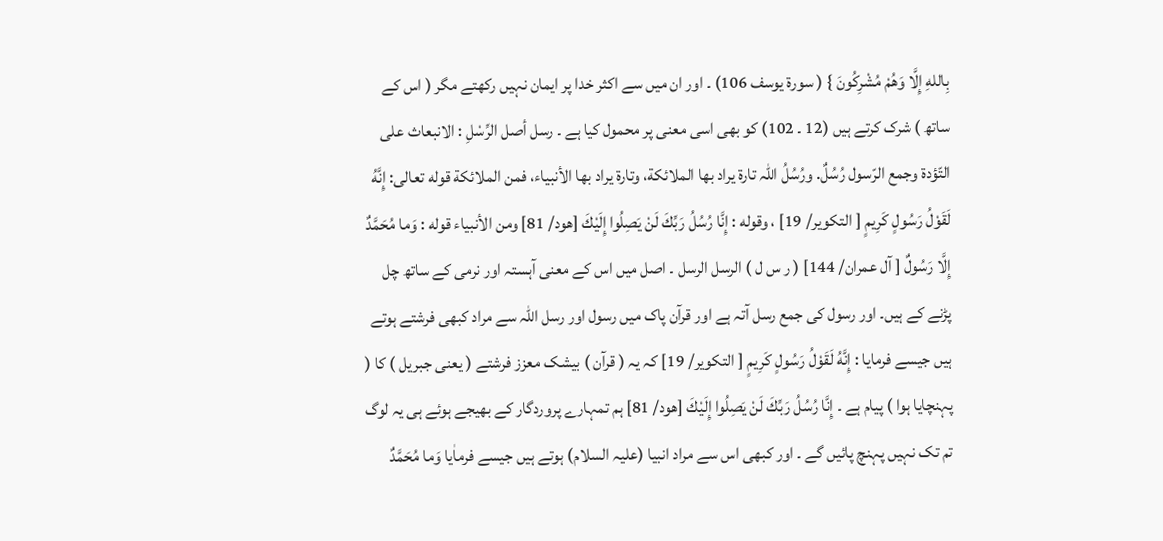بِاللهِ إِلَّا وَهُمْ مُشْرِكُونَ } ( سورة يوسف 106) ۔ اور ان میں سے اکثر خدا پر ایمان نہیں رکھتے مگر ( اس کے ساتھ ) شرک کرتے ہیں (12 ۔ 102) کو بھی اسی معنی پر محمول کیا ہے ۔ رسل أصل الرِّسْلِ : الانبعاث علی التّؤدة وجمع الرّسول رُسُلٌ. ورُسُلُ اللہ تارة يراد بها الملائكة، وتارة يراد بها الأنبیاء، فمن الملائكة قوله تعالی: إِنَّهُ لَقَوْلُ رَسُولٍ كَرِيمٍ [ التکوير/ 19] ، وقوله : إِنَّا رُسُلُ رَبِّكَ لَنْ يَصِلُوا إِلَيْكَ [هود/ 81] ومن الأنبیاء قوله : وَما مُحَمَّدٌ إِلَّا رَسُولٌ [ آل عمران/ 144] ( ر س ل ) الرسل الرسل ۔ اصل میں اس کے معنی آہستہ اور نرمی کے ساتھ چل پڑنے کے ہیں۔ اور رسول کی جمع رسل آتہ ہے اور قرآن پاک میں رسول اور رسل اللہ سے مراد کبھی فرشتے ہوتے ہیں جیسے فرمایا : إِنَّهُ لَقَوْلُ رَسُولٍ كَرِيمٍ [ التکوير/ 19] کہ یہ ( قرآن ) بیشک معزز فرشتے ( یعنی جبریل ) کا ( پہنچایا ہوا ) پیام ہے ۔ إِنَّا رُسُلُ رَبِّكَ لَنْ يَصِلُوا إِلَيْكَ [هود/ 81] ہم تمہارے پروردگار کے بھیجے ہوئے ہی یہ لوگ تم تک نہیں پہنچ پائیں گے ۔ اور کبھی اس سے مراد انبیا (علیہ السلام) ہوتے ہیں جیسے فرماٰیا وَما مُحَمَّدٌ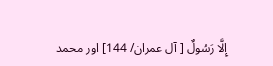إِلَّا رَسُولٌ [ آل عمران/ 144] اور محمد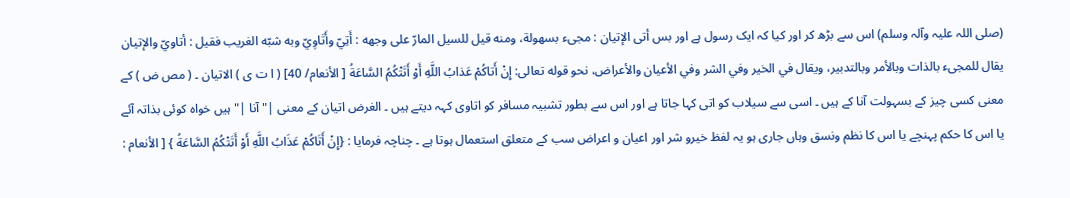(صلی اللہ علیہ وآلہ وسلم) اس سے بڑھ کر اور کیا کہ ایک رسول ہے اور بس أتى الإتيان : مجیء بسهولة، ومنه قيل للسیل المارّ علی وجهه : أَتِيّ وأَتَاوِيّ وبه شبّه الغریب فقیل : أتاويّ والإتيان يقال للمجیء بالذات وبالأمر وبالتدبیر، ويقال في الخیر وفي الشر وفي الأعيان والأعراض، نحو قوله تعالی: إِنْ أَتاكُمْ عَذابُ اللَّهِ أَوْ أَتَتْكُمُ السَّاعَةُ [ الأنعام/ 40] ( ا ت ی ) الاتیان ۔ ( مص ض ) کے معنی کسی چیز کے بسہولت آنا کے ہیں ۔ اسی سے سیلاب کو اتی کہا جاتا ہے اور اس سے بطور تشبیہ مسافر کو اتاوی کہہ دیتے ہیں ۔ الغرض اتیان کے معنی |" آنا |" ہیں خواہ کوئی بذاتہ آئے یا اس کا حکم پہنچے یا اس کا نظم ونسق وہاں جاری ہو یہ لفظ خیرو شر اور اعیان و اعراض سب کے متعلق استعمال ہوتا ہے ۔ چناچہ فرمایا : {إِنْ أَتَاكُمْ عَذَابُ اللَّهِ أَوْ أَتَتْكُمُ السَّاعَةُ } [ الأنعام :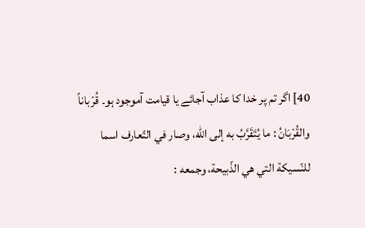40] اگر تم پر خدا کا عذاب آجائے یا قیامت آموجود ہو۔ قُرْباناً والقُرْبَانُ : ما يُتَقَرَّبُ به إلى الله، وصار في التّعارف اسما للنّسيكة التي هي الذّبيحة، وجمعه :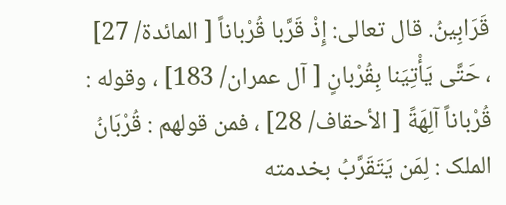قَرَابِينُ. قال تعالی: إِذْ قَرَّبا قُرْباناً [ المائدة/ 27] ، حَتَّى يَأْتِيَنا بِقُرْبانٍ [ آل عمران/ 183] ، وقوله : قُرْباناً آلِهَةً [ الأحقاف/ 28] ، فمن قولهم : قُرْبَانُ الملک : لِمَن يَتَقَرَّبُ بخدمته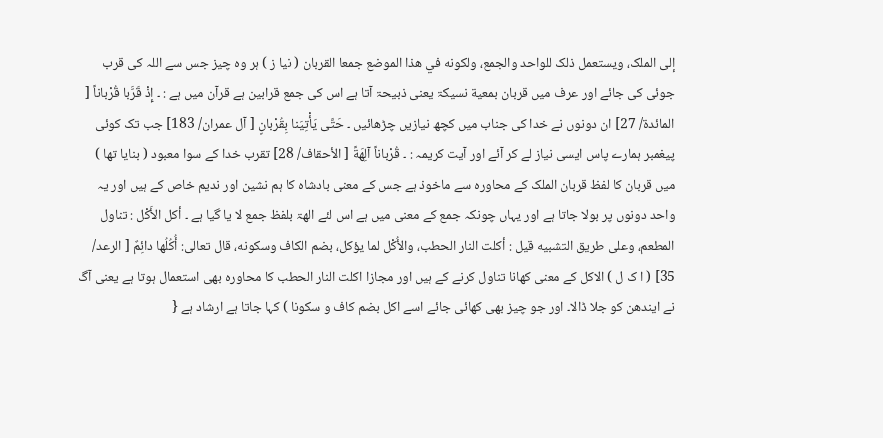إلى الملک، ويستعمل ذلک للواحد والجمع، ولکونه في هذا الموضع جمعا القربان ( نیا ز ) ہر وہ چیز جس سے اللہ کی قرب جوئی کی جائے اور عرف میں قربان بمعیة نسیکۃ یعنی ذبیحۃ آتا ہے اس کی جمع قرابین ہے قرآن میں ہے : ۔ إِذْ قَرَّبا قُرْباناً [ المائدة/ 27] ان دونوں نے خدا کی جناب میں کچھ نیازیں چڑھائیں ۔ حَتَّى يَأْتِيَنا بِقُرْبانٍ [ آل عمران/ 183] جب تک کوئی پیغمبر ہمارے پاس ایسی نیاز لے کر آئے اور آیت کریمہ : ۔ قُرْباناً آلِهَةً [ الأحقاف/ 28] تقرب خدا کے سوا معبود ( بنایا تھا ) میں قربان کا لفظ قربان الملک کے محاورہ سے ماخوذ ہے جس کے معنی بادشاہ کا ہم نشین اور ندیم خاص کے ہیں اور یہ واحد دونوں پر بولا جاتا ہے اور یہاں چونکہ جمع کے معنی میں ہے اس لئے الھۃ بلفظ جمع لا یا گیا ہے ۔ أكل الأَكْل : تناول المطعم، وعلی طریق التشبيه قيل : أكلت النار الحطب، والأُكْل لما يؤكل، بضم الکاف وسکونه، قال تعالی: أُكُلُها دائِمٌ [ الرعد/ 35] ( ا ک ل ) الاکل کے معنی کھانا تناول کرنے کے ہیں اور مجازا اکلت النار الحطب کا محاورہ بھی استعمال ہوتا ہے یعنی آگ نے ایندھن کو جلا ڈالا۔ اور جو چیز بھی کھائی جائے اسے اکل بضم کاف و سکونا ) کہا جاتا ہے ارشاد ہے {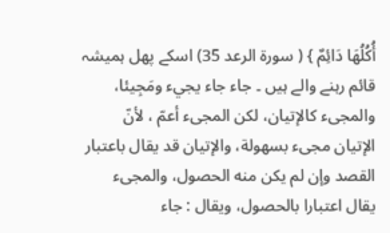أُكُلُهَا دَائِمٌ } ( سورة الرعد 35) اسکے پھل ہمیشہ قائم رہنے والے ہیں ۔ جاء جاء يجيء ومَجِيئا، والمجیء کالإتيان، لکن المجیء أعمّ ، لأنّ الإتيان مجیء بسهولة، والإتيان قد يقال باعتبار القصد وإن لم يكن منه الحصول، والمجیء يقال اعتبارا بالحصول، ويقال : جاء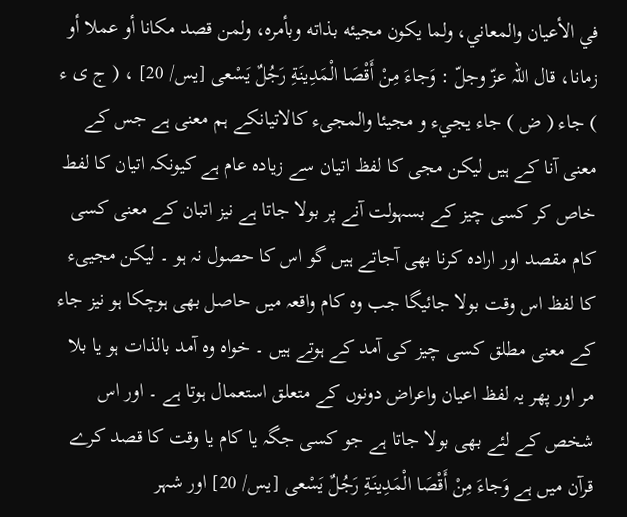في الأعيان والمعاني، ولما يكون مجيئه بذاته وبأمره، ولمن قصد مکانا أو عملا أو زمانا، قال اللہ عزّ وجلّ : وَجاءَ مِنْ أَقْصَا الْمَدِينَةِ رَجُلٌ يَسْعى [يس/ 20] ، ( ج ی ء ) جاء ( ض ) جاء يجيء و مجيئا والمجیء کالاتیانکے ہم معنی ہے جس کے معنی آنا کے ہیں لیکن مجی کا لفظ اتیان سے زیادہ عام ہے کیونکہ اتیان کا لفط خاص کر کسی چیز کے بسہولت آنے پر بولا جاتا ہے نیز اتبان کے معنی کسی کام مقصد اور ارادہ کرنا بھی آجاتے ہیں گو اس کا حصول نہ ہو ۔ لیکن مجییء کا لفظ اس وقت بولا جائیگا جب وہ کام واقعہ میں حاصل بھی ہوچکا ہو نیز جاء کے معنی مطلق کسی چیز کی آمد کے ہوتے ہیں ۔ خواہ وہ آمد بالذات ہو یا بلا مر اور پھر یہ لفظ اعیان واعراض دونوں کے متعلق استعمال ہوتا ہے ۔ اور اس شخص کے لئے بھی بولا جاتا ہے جو کسی جگہ یا کام یا وقت کا قصد کرے قرآن میں ہے وَجاءَ مِنْ أَقْصَا الْمَدِينَةِ رَجُلٌ يَسْعى [يس/ 20] اور شہر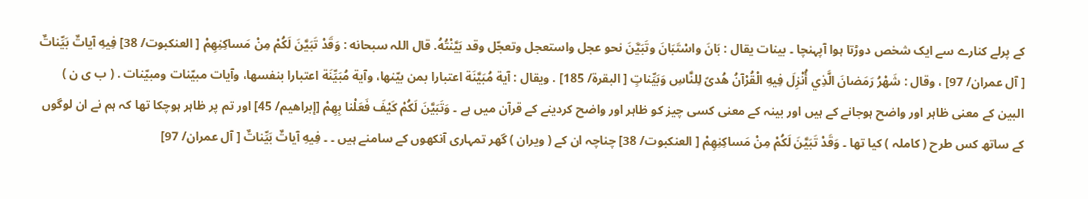کے پرلے کنارے سے ایک شخص دوڑتا ہوا آپہنچا ۔ بينات يقال : بَانَ واسْتَبَانَ وتَبَيَّنَ نحو عجل واستعجل وتعجّل وقد بَيَّنْتُهُ. قال اللہ سبحانه : وَقَدْ تَبَيَّنَ لَكُمْ مِنْ مَساكِنِهِمْ [ العنکبوت/ 38] فِيهِ آياتٌ بَيِّناتٌ [ آل عمران/ 97] ، وقال : شَهْرُ رَمَضانَ الَّذِي أُنْزِلَ فِيهِ الْقُرْآنُ هُدىً لِلنَّاسِ وَبَيِّناتٍ [ البقرة/ 185] . ويقال : آية مُبَيَّنَة اعتبارا بمن بيّنها، وآية مُبَيِّنَة اعتبارا بنفسها، وآیات مبيّنات ومبيّنات . ( ب ی ن ) البین کے معنی ظاہر اور واضح ہوجانے کے ہیں اور بینہ کے معنی کسی چیز کو ظاہر اور واضح کردینے کے قرآن میں ہے ۔ وَتَبَيَّنَ لَكُمْ كَيْفَ فَعَلْنا بِهِمْ [إبراهيم/ 45] اور تم پر ظاہر ہوچکا تھا کہ ہم نے ان لوگوں کے ساتھ کس طرح ( کاملہ ) کیا تھا ۔ وَقَدْ تَبَيَّنَ لَكُمْ مِنْ مَساكِنِهِمْ [ العنکبوت/ 38] چناچہ ان کے ( ویران ) گھر تمہاری آنکھوں کے سامنے ہیں ۔ ۔ فِيهِ آياتٌ بَيِّناتٌ [ آل عمران/ 97]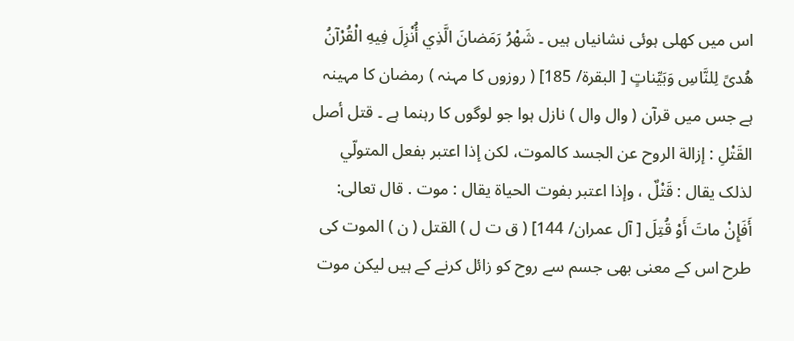اس میں کھلی ہوئی نشانیاں ہیں ۔ شَهْرُ رَمَضانَ الَّذِي أُنْزِلَ فِيهِ الْقُرْآنُ هُدىً لِلنَّاسِ وَبَيِّناتٍ [ البقرة/ 185] ( روزوں کا مہنہ ) رمضان کا مہینہ ہے جس میں قرآن ( وال وال ) نازل ہوا جو لوگوں کا رہنما ہے ۔ قتل أصل القَتْلِ : إزالة الروح عن الجسد کالموت، لکن إذا اعتبر بفعل المتولّي لذلک يقال : قَتْلٌ ، وإذا اعتبر بفوت الحیاة يقال : موت . قال تعالی: أَفَإِنْ ماتَ أَوْ قُتِلَ [ آل عمران/ 144] ( ق ت ل ) القتل ( ن ) الموت کی طرح اس کے معنی بھی جسم سے روح کو زائل کرنے کے ہیں لیکن موت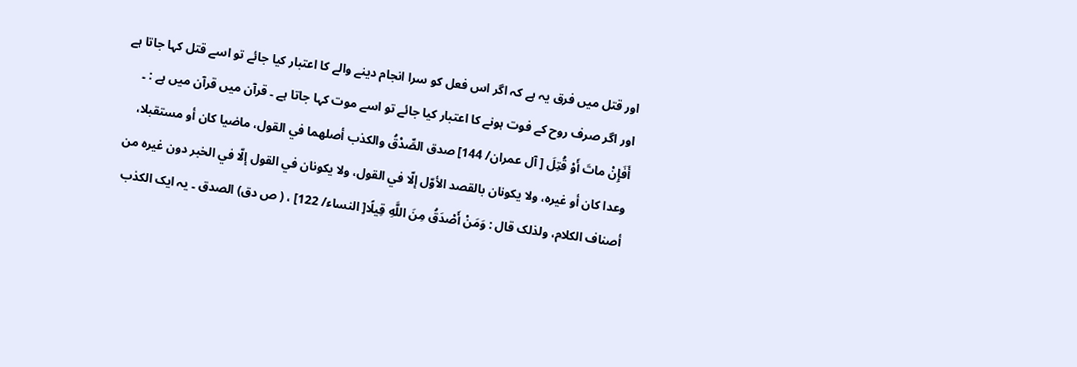اور قتل میں فرق یہ ہے کہ اگر اس فعل کو سرا انجام دینے والے کا اعتبار کیا جائے تو اسے قتل کہا جاتا ہے اور اگر صرف روح کے فوت ہونے کا اعتبار کیا جائے تو اسے موت کہا جاتا ہے ۔ قرآن میں قرآن میں ہے : ۔ أَفَإِنْ ماتَ أَوْ قُتِلَ [ آل عمران/ 144] صدق الصِّدْقُ والکذب أصلهما في القول، ماضیا کان أو مستقبلا، وعدا کان أو غيره، ولا يکونان بالقصد الأوّل إلّا في القول، ولا يکونان في القول إلّا في الخبر دون غيره من أصناف الکلام، ولذلک قال : وَمَنْ أَصْدَقُ مِنَ اللَّهِ قِيلًا[ النساء/ 122] ، ( ص دق) الصدق ۔ یہ ایک الکذب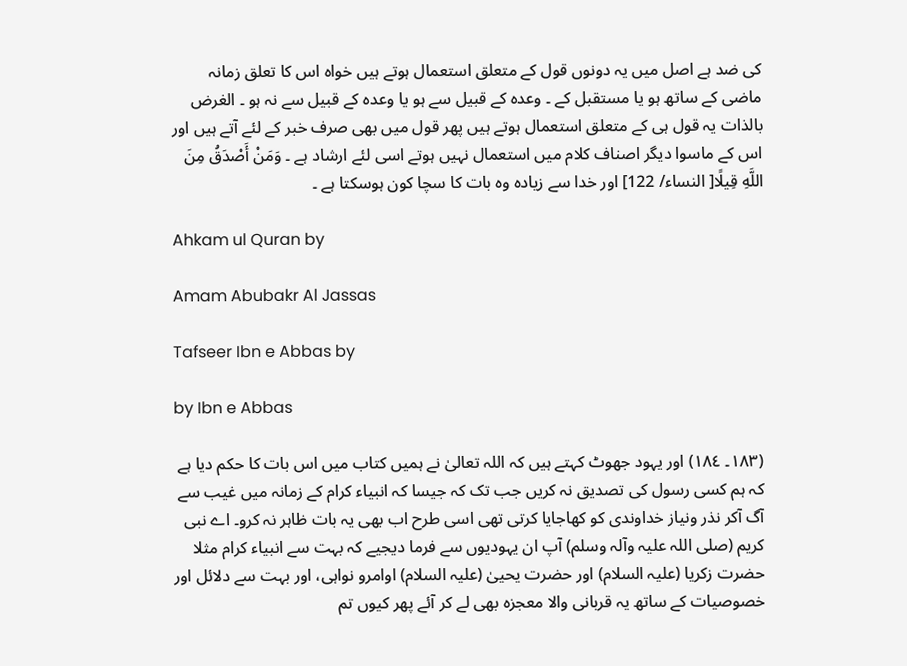کی ضد ہے اصل میں یہ دونوں قول کے متعلق استعمال ہوتے ہیں خواہ اس کا تعلق زمانہ ماضی کے ساتھ ہو یا مستقبل کے ۔ وعدہ کے قبیل سے ہو یا وعدہ کے قبیل سے نہ ہو ۔ الغرض بالذات یہ قول ہی کے متعلق استعمال ہوتے ہیں پھر قول میں بھی صرف خبر کے لئے آتے ہیں اور اس کے ماسوا دیگر اصناف کلام میں استعمال نہیں ہوتے اسی لئے ارشاد ہے ۔ وَمَنْ أَصْدَقُ مِنَ اللَّهِ قِيلًا[ النساء/ 122] اور خدا سے زیادہ وہ بات کا سچا کون ہوسکتا ہے ۔

Ahkam ul Quran by

Amam Abubakr Al Jassas

Tafseer Ibn e Abbas by

by Ibn e Abbas

(١٨٣۔ ١٨٤) اور یہود جھوٹ کہتے ہیں کہ اللہ تعالیٰ نے ہمیں کتاب میں اس بات کا حکم دیا ہے کہ ہم کسی رسول کی تصدیق نہ کریں جب تک کہ جیسا کہ انبیاء کرام کے زمانہ میں غیب سے آگ آکر نذر ونیاز خداوندی کو کھاجایا کرتی تھی اسی طرح اب بھی یہ بات ظاہر نہ کرو۔ اے نبی کریم (صلی اللہ علیہ وآلہ وسلم) آپ ان یہودیوں سے فرما دیجیے کہ بہت سے انبیاء کرام مثلا حضرت زکریا (علیہ السلام) اور حضرت یحییٰ (علیہ السلام) اوامرو نواہی، اور بہت سے دلائل اور خصوصیات کے ساتھ یہ قربانی والا معجزہ بھی لے کر آئے پھر کیوں تم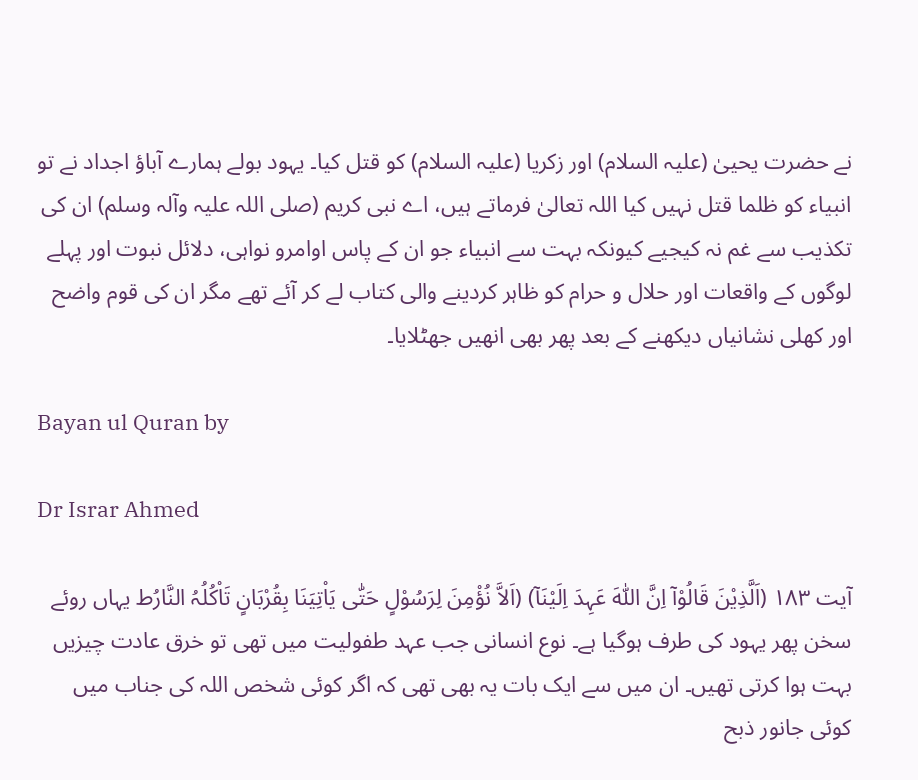نے حضرت یحییٰ (علیہ السلام) اور زکریا (علیہ السلام) کو قتل کیا۔ یہود بولے ہمارے آباؤ اجداد نے تو انبیاء کو ظلما قتل نہیں کیا اللہ تعالیٰ فرماتے ہیں، اے نبی کریم (صلی اللہ علیہ وآلہ وسلم) ان کی تکذیب سے غم نہ کیجیے کیونکہ بہت سے انبیاء جو ان کے پاس اوامرو نواہی، دلائل نبوت اور پہلے لوگوں کے واقعات اور حلال و حرام کو ظاہر کردینے والی کتاب لے کر آئے تھے مگر ان کی قوم واضح اور کھلی نشانیاں دیکھنے کے بعد پھر بھی انھیں جھٹلایا۔

Bayan ul Quran by

Dr Israr Ahmed

آیت ١٨٣ (اَلَّذِیْنَ قَالُوْآ اِنَّ اللّٰہَ عَہِدَ اِلَیْنَآ) (اَلاَّ نُؤْمِنَ لِرَسُوْلٍ حَتّٰی یَاْتِیَنَا بِقُرْبَانٍ تَاْکُلُہُ النَّارُط یہاں روئے سخن پھر یہود کی طرف ہوگیا ہے۔ نوع انسانی جب عہد طفولیت میں تھی تو خرق عادت چیزیں بہت ہوا کرتی تھیں۔ ان میں سے ایک بات یہ بھی تھی کہ اگر کوئی شخص اللہ کی جناب میں کوئی جانور ذبح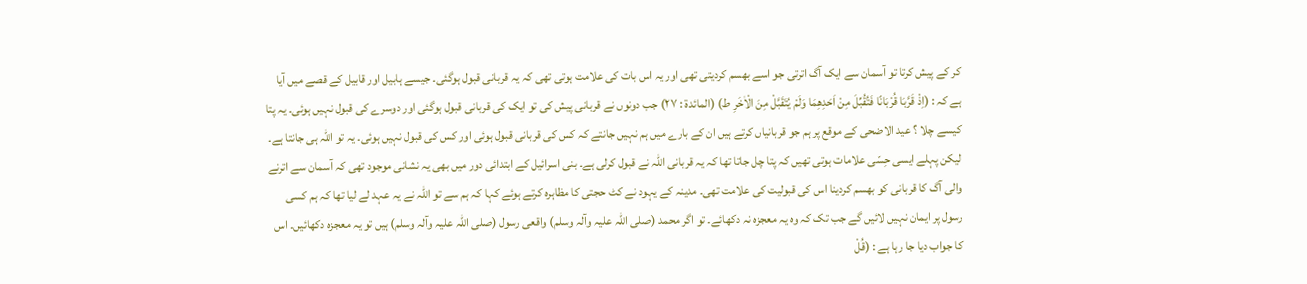کر کے پیش کرتا تو آسمان سے ایک آگ اترتی جو اسے بھسم کردیتی تھی اور یہ اس بات کی علامت ہوتی تھی کہ یہ قربانی قبول ہوگئی۔ جیسے ہابیل اور قابیل کے قصے میں آیا ہے کہ : (اِذْ قَرَّبَا قُرْبَانًا فَتُقُبِّلَ مِنْ اَحَدِھِمَا وَلَمْ یُتَقَبَّلْ مِنَ الْاٰخَرِ ط) (المائدۃ : ٢٧) جب دونوں نے قربانی پیش کی تو ایک کی قربانی قبول ہوگئی اور دوسرے کی قبول نہیں ہوئی۔ یہ پتا کیسے چلا ؟ عید الاضحی کے موقع پر ہم جو قربانیاں کرتے ہیں ان کے بارے میں ہم نہیں جانتے کہ کس کی قربانی قبول ہوئی اور کس کی قبول نہیں ہوئی۔ یہ تو اللہ ہی جانتا ہے۔ لیکن پہلے ایسی حِسّی علامات ہوتی تھیں کہ پتا چل جاتا تھا کہ یہ قربانی اللہ نے قبول کرلی ہے۔ بنی اسرائیل کے ابتدائی دور میں بھی یہ نشانی موجود تھی کہ آسمان سے اترنے والی آگ کا قربانی کو بھسم کردینا اس کی قبولیت کی علامت تھی۔ مدینہ کے یہود نے کٹ حجتی کا مظاہرہ کرتے ہوئے کہا کہ ہم سے تو اللہ نے یہ عہد لے لیا تھا کہ ہم کسی رسول پر ایمان نہیں لائیں گے جب تک کہ وہ یہ معجزہ نہ دکھائے۔ تو اگر محمد (صلی اللہ علیہ وآلہ وسلم) واقعی رسول (صلی اللہ علیہ وآلہ وسلم) ہیں تو یہ معجزہ دکھائیں۔ اس کا جواب دیا جا رہا ہے : (قُلْ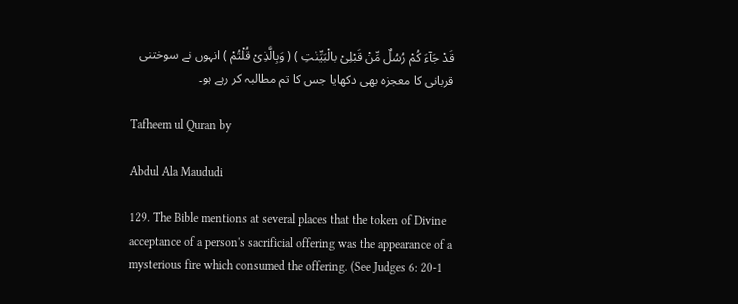قَدْ جَآءَ کُمْ رُسُلٌ مِّنْ قَبْلِیْ بالْبَیِّنٰتِ ) ( وَبِالَّذِیْ قُلْتُمْ ) انہوں نے سوختنی قربانی کا معجزہ بھی دکھایا جس کا تم مطالبہ کر رہے ہو۔

Tafheem ul Quran by

Abdul Ala Maududi

129. The Bible mentions at several places that the token of Divine acceptance of a person's sacrificial offering was the appearance of a mysterious fire which consumed the offering. (See Judges 6: 20-1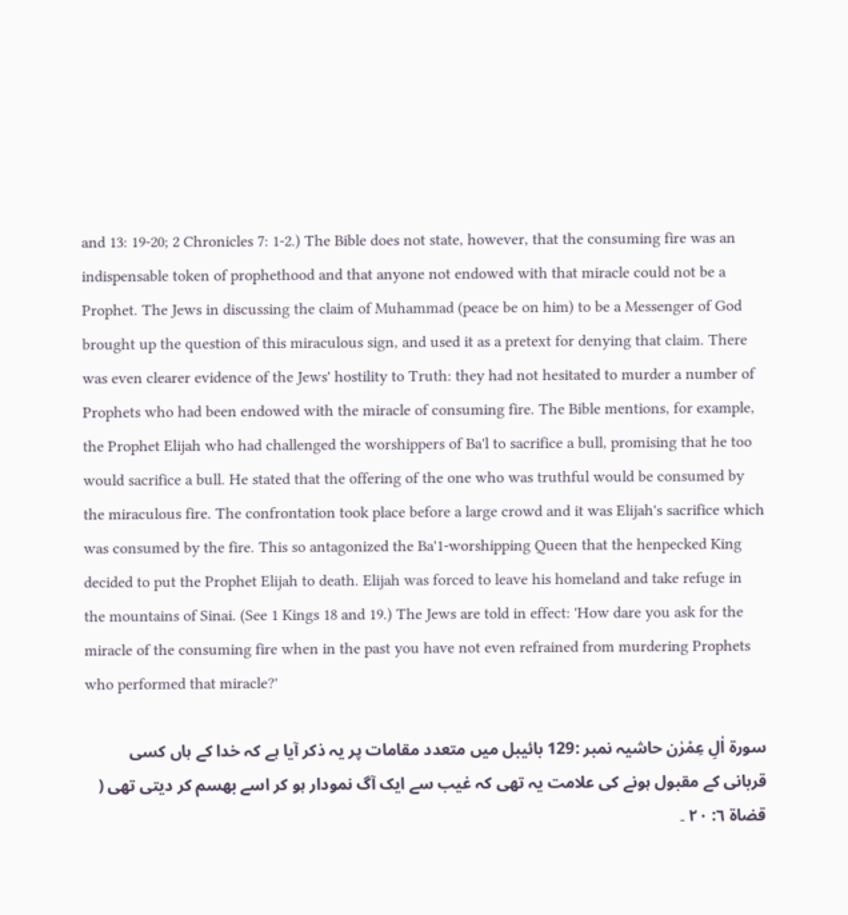and 13: 19-20; 2 Chronicles 7: 1-2.) The Bible does not state, however, that the consuming fire was an indispensable token of prophethood and that anyone not endowed with that miracle could not be a Prophet. The Jews in discussing the claim of Muhammad (peace be on him) to be a Messenger of God brought up the question of this miraculous sign, and used it as a pretext for denying that claim. There was even clearer evidence of the Jews' hostility to Truth: they had not hesitated to murder a number of Prophets who had been endowed with the miracle of consuming fire. The Bible mentions, for example, the Prophet Elijah who had challenged the worshippers of Ba'l to sacrifice a bull, promising that he too would sacrifice a bull. He stated that the offering of the one who was truthful would be consumed by the miraculous fire. The confrontation took place before a large crowd and it was Elijah's sacrifice which was consumed by the fire. This so antagonized the Ba'1-worshipping Queen that the henpecked King decided to put the Prophet Elijah to death. Elijah was forced to leave his homeland and take refuge in the mountains of Sinai. (See 1 Kings 18 and 19.) The Jews are told in effect: 'How dare you ask for the miracle of the consuming fire when in the past you have not even refrained from murdering Prophets who performed that miracle?'

سورة اٰلِ عِمْرٰن حاشیہ نمبر :129 بائیبل میں متعدد مقامات پر یہ ذکر آیا ہے کہ خدا کے ہاں کسی قربانی کے مقبول ہونے کی علامت یہ تھی کہ غیب سے ایک آگ نمودار ہو کر اسے بھسم کر دیتی تھی ( قضاة ٦: ۲۰ ۔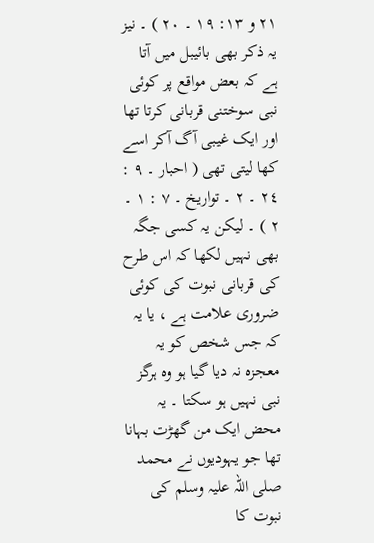۲١ و ١۳: ١۹ ۔ ۲۰ ) ۔ نیز یہ ذکر بھی بائیبل میں آتا ہے کہ بعض مواقع پر کوئی نبی سوختنی قربانی کرتا تھا اور ایک غیبی آگ آکر اسے کھا لیتی تھی ( احبار ۔ ۹ : ۲٤ ۔ ۲ ۔ تواریخ ۔ ۷ : ١ ۔ ۲ ) ۔ لیکن یہ کسی جگہ بھی نہیں لکھا کہ اس طرح کی قربانی نبوت کی کوئی ضروری علامت ہے ، یا یہ کہ جس شخص کو یہ معجزہ نہ دیا گیا ہو وہ ہرگز نبی نہیں ہو سکتا ۔ یہ محض ایک من گھڑت بہانا تھا جو یہودیوں نے محمد صلی اللہ علیہ وسلم کی نبوت کا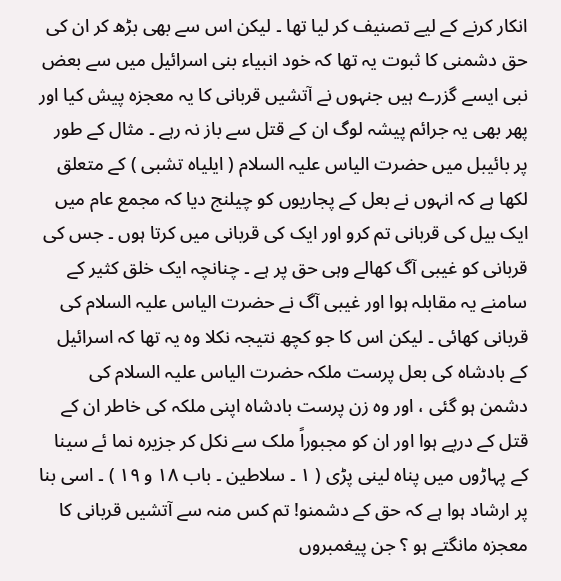انکار کرنے کے لیے تصنیف کر لیا تھا ۔ لیکن اس سے بھی بڑھ کر ان کی حق دشمنی کا ثبوت یہ تھا کہ خود انبیاء بنی اسرائیل میں سے بعض نبی ایسے گزرے ہیں جنہوں نے آتشیں قربانی کا یہ معجزہ پیش کیا اور پھر بھی یہ جرائم پیشہ لوگ ان کے قتل سے باز نہ رہے ۔ مثال کے طور پر بائیبل میں حضرت الیاس علیہ السلام ( ایلیاہ تشبی ) کے متعلق لکھا ہے کہ انہوں نے بعل کے پجاریوں کو چیلنج دیا کہ مجمع عام میں ایک بیل کی قربانی تم کرو اور ایک کی قربانی میں کرتا ہوں ۔ جس کی قربانی کو غیبی آگ کھالے وہی حق پر ہے ۔ چنانچہ ایک خلق کثیر کے سامنے یہ مقابلہ ہوا اور غیبی آگ نے حضرت الیاس علیہ السلام کی قربانی کھائی ۔ لیکن اس کا جو کچھ نتیجہ نکلا وہ یہ تھا کہ اسرائیل کے بادشاہ کی بعل پرست ملکہ حضرت الیاس علیہ السلام کی دشمن ہو گئی ، اور وہ زن پرست بادشاہ اپنی ملکہ کی خاطر ان کے قتل کے درپے ہوا اور ان کو مجبوراً ملک سے نکل کر جزیرہ نما ئے سینا کے پہاڑوں میں پناہ لینی پڑی ( ١ ۔ سلاطین ۔ باب ١۸ و ١۹ ) ۔ اسی بنا پر ارشاد ہوا ہے کہ حق کے دشمنو! تم کس منہ سے آتشیں قربانی کا معجزہ مانگتے ہو ؟ جن پیغمبروں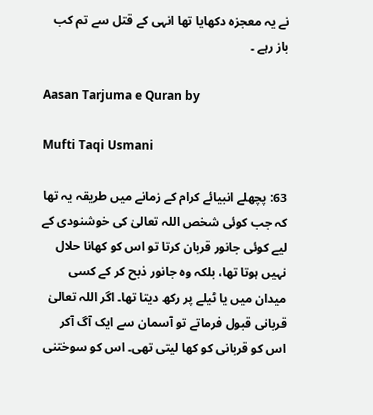نے یہ معجزہ دکھایا تھا انہی کے قتل سے تم کب باز رہے ۔

Aasan Tarjuma e Quran by

Mufti Taqi Usmani

63: پچھلے انبیائے کرام کے زمانے میں طریقہ یہ تھا کہ جب کوئی شخص اللہ تعالیٰ کی خوشنودی کے لیے کوئی جانور قربان کرتا تو اس کو کھانا حلال نہیں ہوتا تھا، بلکہ وہ جانور ذبح کر کے کسی میدان میں یا ٹیلے پر رکھ دیتا تھا۔ اگر اللہ تعالیٰ قربانی قبول فرماتے تو آسمان سے ایک آگ آکر اس کو قربانی کو کھا لیتی تھی۔ اس کو سوختنی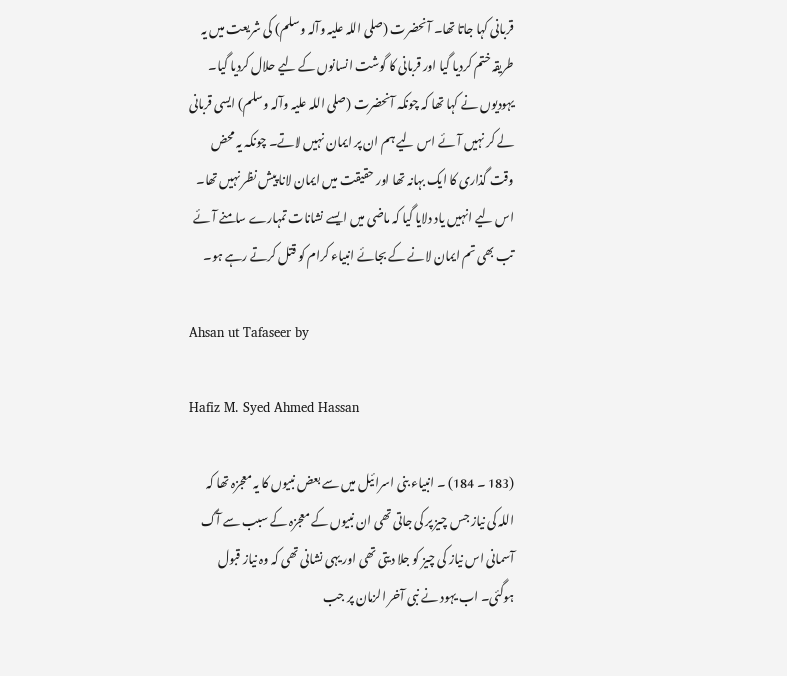قربانی کہا جاتا تھا۔ آنحضرت (صلی اللہ علیہ وآلہ وسلم) کی شریعت میں یہ طریقہ ختم کردیا گیا اور قربانی کا گوشت انسانوں کے لیے حلال کردیا گیا۔ یہودیوں نے کہا تھا کہ چونکہ آنحضرت (صلی اللہ علیہ وآلہ وسلم) ایسی قربانی لے کر نہیں آئے اس لیے ہم ان پر ایمان نہیں لاتے۔ چونکہ یہ محض وقت گذاری کا ایک بہانہ تھا اور حقیقت میں ایمان لانا پیش نظر نہیں تھا۔ اس لیے انہیں یاد دلایا گیا کہ ماضی میں ایسے نشانات تمہارے سامنے آئے تب بھی تم ایمان لانے کے بجائے انبیاء کرام کو قتل کرتے رہے ہو۔

Ahsan ut Tafaseer by

Hafiz M. Syed Ahmed Hassan

(183 ۔ 184) ۔ انبیاء بنی اسرائیل میں سے بعض نبیوں کا یہ معجزہ تھا کہ اللہ کی نیاز جس چیز پر کی جاتی تھی ان نبیوں کے معجزہ کے سبب سے آگ آسمانی اس نیاز کی چیز کو جلا دیتی تھی اور یہی نشانی تھی کہ وہ نیاز قبول ہوگئی۔ اب یہود نے نبی آخر الزمان پر جب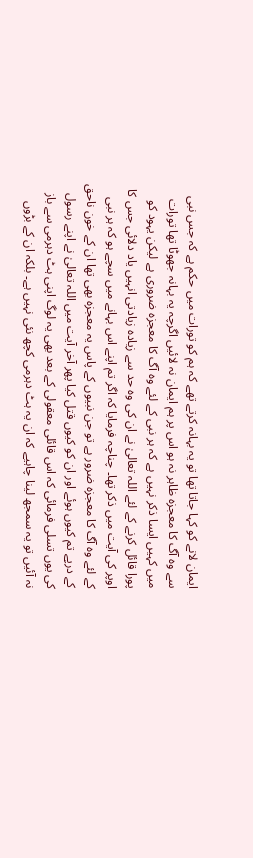ایمان لانے کو کہا جاتا تھا تو یہ بہانہ کرتے تھے کہ ہم کو تورات میں حکم ہے کہ جس نبی سے وہ آگ کا معجزہ ظاہر نہ ہو اس پر ہم ایمان نہ لائیں اگرچہ یہ بہانہ جھوٹا تھا تورات میں کہیں ایسا ذکر نہیں ہے کہ ہر نبی کے لئے وہ آگ کا معجزہ ضروری ہے لیکن یہود کو پورا قائل کرنے کے لئے اللہ تعالیٰ نے ان کی وہ حد سے زیادہ زیادتی انہیں یاد دلائی جس کا اوپر کی آیت میں ذکر تھا۔ چناچہ فرمایا کہ اگر تم اپنے اس بہانے میں سچے ہو کہ ہر نبی کے لئے وہ آگ کا معجزہ ضرور ہے تو جن نبیوں کے پاس یہ معجزہ بھی تھا ان کے خون ناحق کے درپے تم کیوں ہوئے اور ان کو کیوں قتل کیا پھر آخر آیت میں اللہ تعالیٰ نے اپنے رسول کی یوں تسلی فرمائی کہ اس قائلی معقولی کے بعد بھی یہ لوگ اپنی ہٹ دہرمی سے باز نہ آئیں تو یہ سمجھ لینا چاہیے کہ ان یہ ہٹ دہرمی کچھ نئی نہیں ہے۔ بلکہ ان کے بڑوں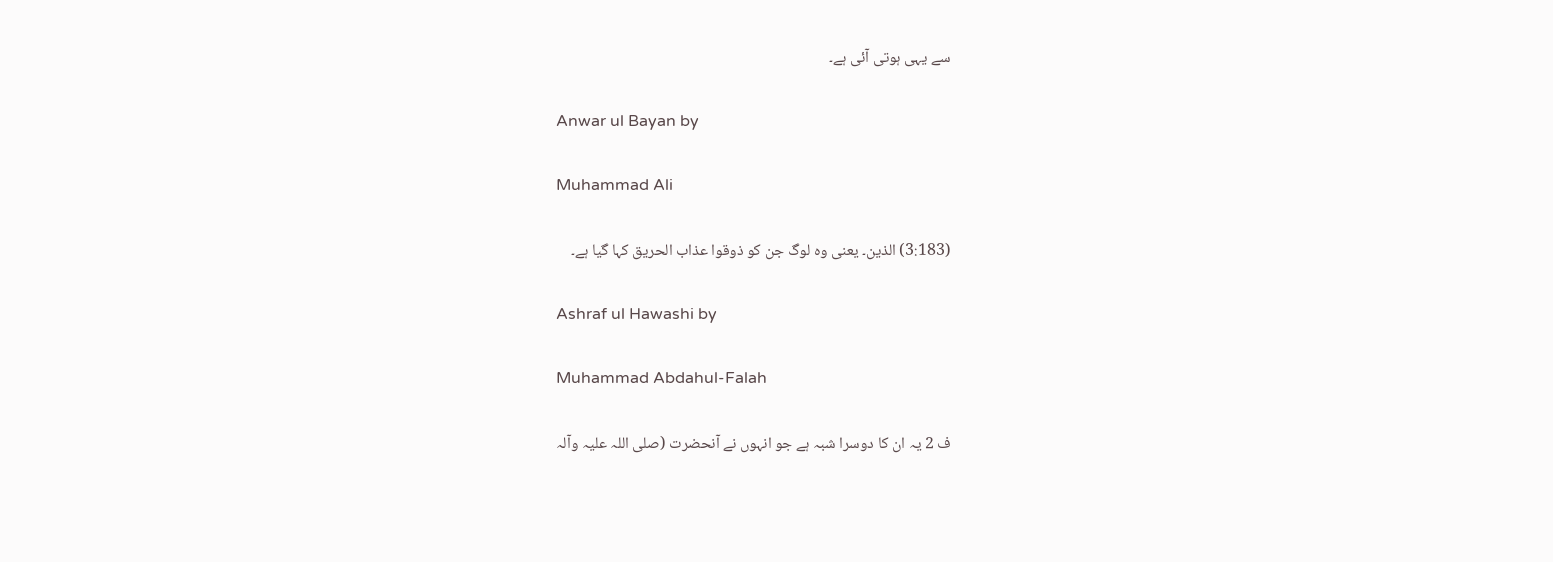سے یہی ہوتی آئی ہے۔

Anwar ul Bayan by

Muhammad Ali

(3:183) الذین۔ یعنی وہ لوگ جن کو ذوقوا عذاب الحریق کہا گیا ہے۔

Ashraf ul Hawashi by

Muhammad Abdahul-Falah

ف 2 یہ ان کا دوسرا شبہ ہے جو انہوں نے آنحضرت (صلی اللہ علیہ وآلہ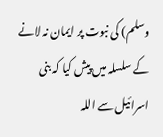وسلم) کی نبوت پر ایمان نہ لانے کے سلسلہ میں پیش کیا کہ بنی اسرائیل سے اللہ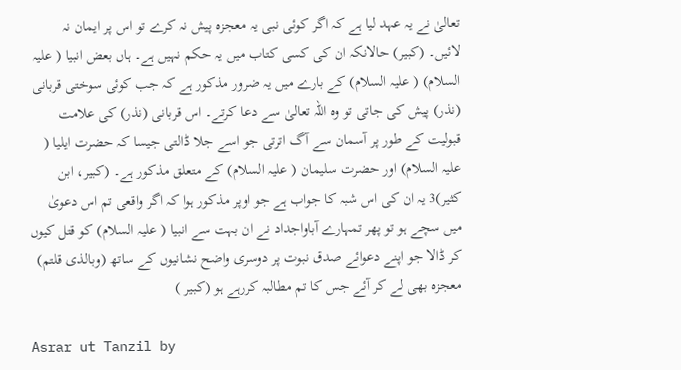تعالیٰ نے یہ عہد لیا ہے کہ اگر کوئی نبی یہ معجزہ پیش نہ کرے تو اس پر ایمان نہ لائیں۔ (کبیر) حالانکہ ان کی کسی کتاب میں یہ حکم نہیں ہے۔ ہاں بعض انبیا ( علیہ السلام) ( علیہ السلام) کے بارے میں یہ ضرور مذکور ہے کہ جب کوئی سوختی قربانی (نذر) پیش کی جاتی تو وہ اللہ تعالیٰ سے دعا کرتے۔ اس قربانی (نذر) کی علامت قبولیت کے طور پر آسمان سے آگ اترتی جو اسے جلا ڈالتی جیسا کہ حضرت ایلیا ( علیہ السلام) اور حضرت سلیمان ( علیہ السلام) کے متعلق مذکور ہے۔ (کبیر، ابن کثیر)3 یہ ان کی اس شبہ کا جواب ہے جو اوپر مذکور ہوا کہ اگر واقعی تم اس دعویٰ میں سچے ہو تو پھر تمہارے آباواجداد نے ان بہت سے انبیا ( علیہ السلام) کو قتل کیوں کر ڈالا جو اپنے دعوائے صدق نبوت پر دوسری واضح نشانیوں کے ساتھ (وبالذی قلتم) معجزہ بھی لے کر آئے جس کا تم مطالبہ کررہے ہو (کبیر )

Asrar ut Tanzil by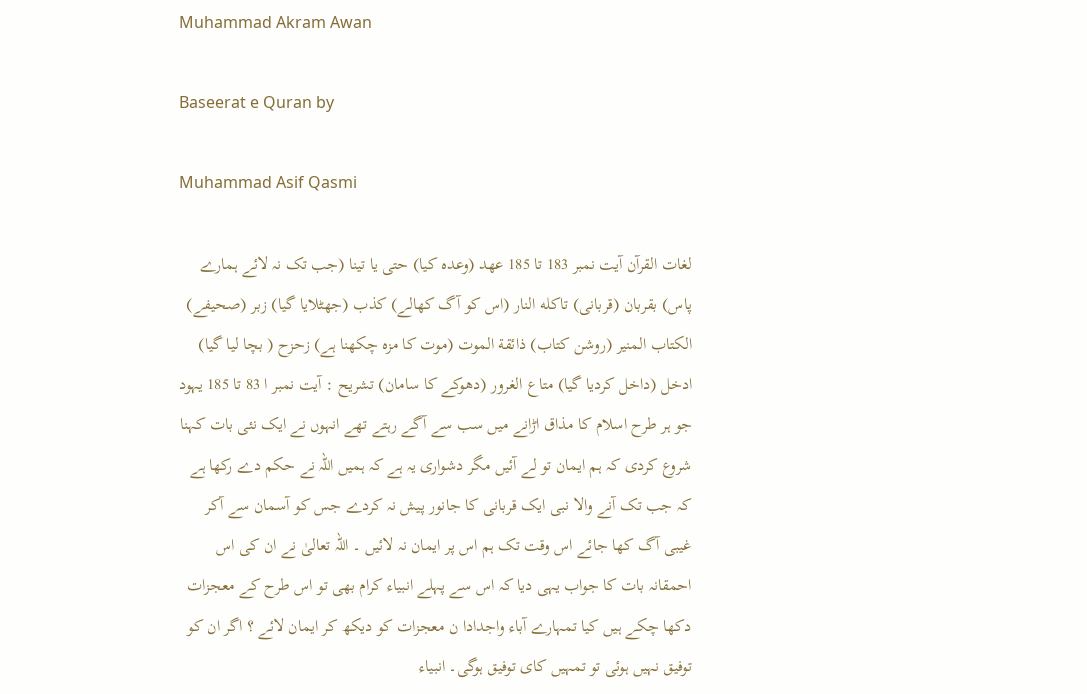Muhammad Akram Awan

Baseerat e Quran by

Muhammad Asif Qasmi

لغات القرآن آیت نمبر 183 تا 185 عھد (وعدہ کیا) حتی یا تینا (جب تک نہ لائے ہمارے پاس) بقربان (قربانی) تاکله النار (اس کو آگ کھالے) کذب (جھٹلایا گیا) زبر (صحیفے) الکتاب المنیر (روشن کتاب) ذائقة الموت (موت کا مزہ چکھنا ہے) زحزح ( بچا لیا گیا) ادخل (داخل کردیا گیا) متاع الغرور (دھوکے کا سامان) تشریح : آیت نمبر ا 83 تا 185 یہود جو ہر طرح اسلام کا مذاق اڑانے میں سب سے آگے رہتے تھے انہوں نے ایک نئی بات کہنا شروع کردی کہ ہم ایمان تو لے آئیں مگر دشواری یہ ہے کہ ہمیں اللہ نے حکم دے رکھا ہے کہ جب تک آنے والا نبی ایک قربانی کا جانور پیش نہ کردے جس کو آسمان سے آکر غیبی آگ کھا جائے اس وقت تک ہم اس پر ایمان نہ لائیں ۔ اللہ تعالیٰ نے ان کی اس احمقانہ بات کا جواب یہی دیا کہ اس سے پہلے انبیاء کرام بھی تو اس طرح کے معجزات دکھا چکے ہیں کیا تمہارے آباء واجدادا ن معجزات کو دیکھ کر ایمان لائے ؟ اگر ان کو توفیق نہیں ہوئی تو تمہیں کای توفیق ہوگی۔ انبیاء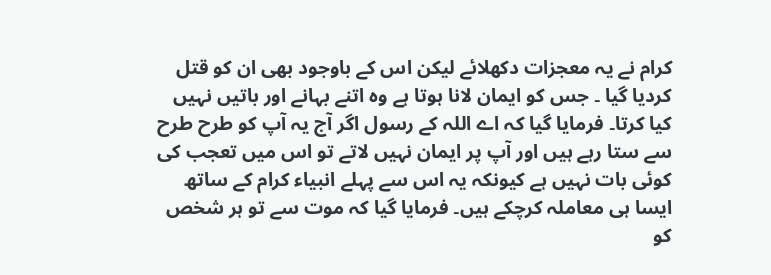کرام نے یہ معجزات دکھلائے لیکن اس کے باوجود بھی ان کو قتل کردیا گیا ۔ جس کو ایمان لانا ہوتا ہے وہ اتنے بہانے اور باتیں نہیں کیا کرتا۔ فرمایا گیا کہ اے اللہ کے رسول اگر آج یہ آپ کو طرح طرح سے ستا رہے ہیں اور آپ پر ایمان نہیں لاتے تو اس میں تعجب کی کوئی بات نہیں ہے کیونکہ یہ اس سے پہلے انبیاء کرام کے ساتھ ایسا ہی معاملہ کرچکے ہیں۔ فرمایا گیا کہ موت سے تو ہر شخص کو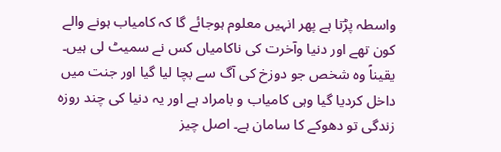واسطہ پڑتا ہے پھر انہیں معلوم ہوجائے گا کہ کامیاب ہونے والے کون تھے اور دنیا وآخرت کی ناکامیاں کس نے سمیٹ لی ہیں۔ یقیناً وہ شخص جو دوزخ کی آگ سے بچا لیا گیا اور جنت میں داخل کردیا گیا وہی کامیاب و بامراد ہے اور یہ دنیا کی چند روزہ زندگی تو دھوکے کا سامان ہے۔ اصل چیز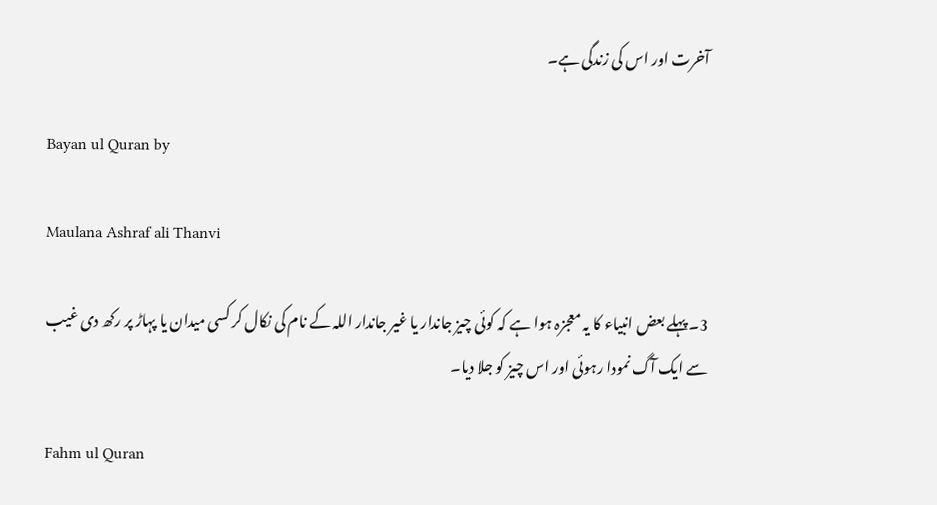آخرت اور اس کی زندگی ہے۔

Bayan ul Quran by

Maulana Ashraf ali Thanvi

3۔ پہلے بعض انبیاء کا یہ معجزہ ہوا ہے کہ کوئی چیز جاندار یا غیر جاندار اللہ کے نام کی نکال کر کسی میدان یا پہاڑ پر رکھ دی غیب سے ایک آگ نمودا رہوئی اور اس چیز کو جلا دیا۔

Fahm ul Quran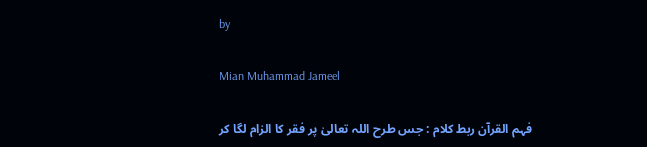by

Mian Muhammad Jameel

فہم القرآن ربط کلام : جس طرح اللہ تعالیٰ پر فقر کا الزام لگا کر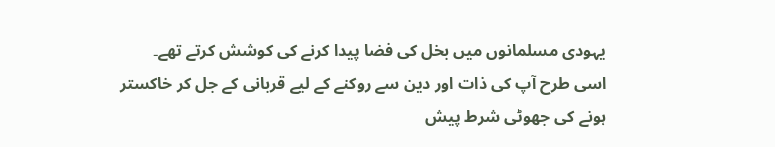یہودی مسلمانوں میں بخل کی فضا پیدا کرنے کی کوشش کرتے تھے۔ اسی طرح آپ کی ذات اور دین سے روکنے کے لیے قربانی کے جل کر خاکستر ہونے کی جھوٹی شرط پیش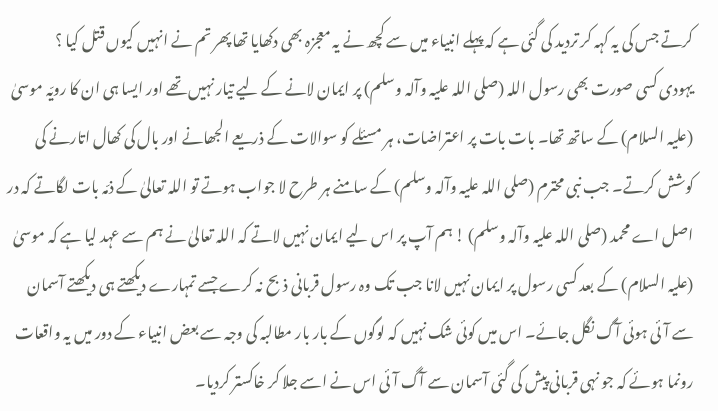کرتے جس کی یہ کہہ کر تردید کی گئی ہے کہ پہلے انبیاء میں سے کچھ نے یہ معجزہ بھی دکھایا تھا پھر تم نے انہیں کیوں قتل کیا ؟ یہودی کسی صورت بھی رسول اللہ (صلی اللہ علیہ وآلہ وسلم) پر ایمان لانے کے لیے تیار نہیں تھے اور ایسا ہی ان کا رویّہ موسیٰ (علیہ السلام) کے ساتھ تھا۔ بات بات پر اعتراضات، ہر مسئلے کو سوالات کے ذریعے الجھانے اور بال کی کھال اتارنے کی کوشش کرتے۔ جب نبی محترم (صلی اللہ علیہ وآلہ وسلم) کے سامنے ہر طرح لا جواب ہوتے تو اللہ تعالیٰ کے ذمّہ بات لگاتے کہ در اصل اے محمد (صلی اللہ علیہ وآلہ وسلم) ! ہم آپ پر اس لیے ایمان نہیں لاتے کہ اللہ تعالیٰ نے ہم سے عہد لیا ہے کہ موسیٰ (علیہ السلام) کے بعد کسی رسول پر ایمان نہیں لانا جب تک وہ رسول قربانی ذبح نہ کرے جسے تمہارے دیکھتے ہی دیکھتے آسمان سے آئی ہوئی آگ نگل جائے۔ اس میں کوئی شک نہیں کہ لوگوں کے بار بار مطالبہ کی وجہ سے بعض انبیاء کے دور میں یہ واقعات رونما ہوئے کہ جو نہی قربانی پیش کی گئی آسمان سے آگ آئی اس نے اسے جلا کر خاکستر کردیا۔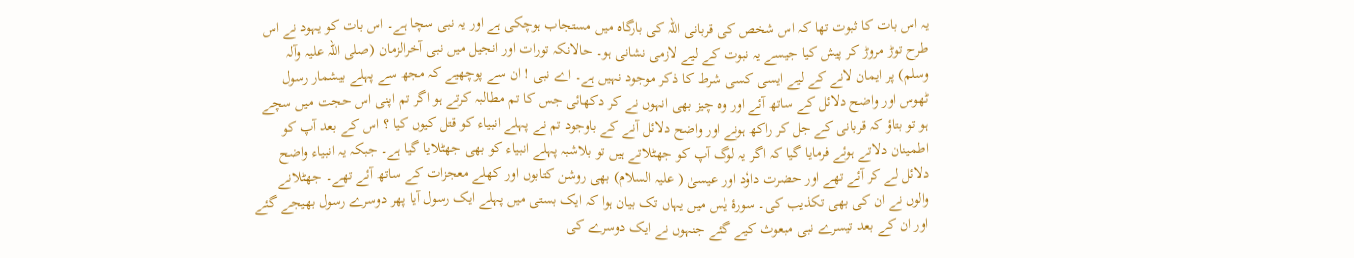یہ اس بات کا ثبوت تھا کہ اس شخص کی قربانی اللہ کی بارگاہ میں مستجاب ہوچکی ہے اور یہ نبی سچا ہے۔ اس بات کو یہود نے اس طرح توڑ مروڑ کر پیش کیا جیسے یہ نبوت کے لیے لازمی نشانی ہو۔ حالانکہ تورات اور انجیل میں نبی آخرالزمان (صلی اللہ علیہ وآلہ وسلم) پر ایمان لانے کے لیے ایسی کسی شرط کا ذکر موجود نہیں ہے۔ اے نبی ! ان سے پوچھیے کہ مجھ سے پہلے بیشمار رسول ٹھوس اور واضح دلائل کے ساتھ آئے اور وہ چیز بھی انہوں نے کر دکھائی جس کا تم مطالبہ کرتے ہو اگر تم اپنی اس حجت میں سچے ہو تو بتاؤ کہ قربانی کے جل کر راکھ ہونے اور واضح دلائل آنے کے باوجود تم نے پہلے انبیاء کو قتل کیوں کیا ؟ اس کے بعد آپ کو اطمینان دلاتے ہوئے فرمایا گیا کہ اگر یہ لوگ آپ کو جھٹلاتے ہیں تو بلاشبہ پہلے انبیاء کو بھی جھٹلایا گیا ہے۔ جبکہ یہ انبیاء واضح دلائل لے کر آئے تھے اور حضرت داوٗد اور عیسیٰ ( علیہ السلام) بھی روشن کتابوں اور کھلے معجزات کے ساتھ آئے تھے۔ جھٹلانے والوں نے ان کی بھی تکذیب کی۔ سورۂ یٰس میں یہاں تک بیان ہوا کہ ایک بستی میں پہلے ایک رسول آیا پھر دوسرے رسول بھیجے گئے اور ان کے بعد تیسرے نبی مبعوث کیے گئے جنہوں نے ایک دوسرے کی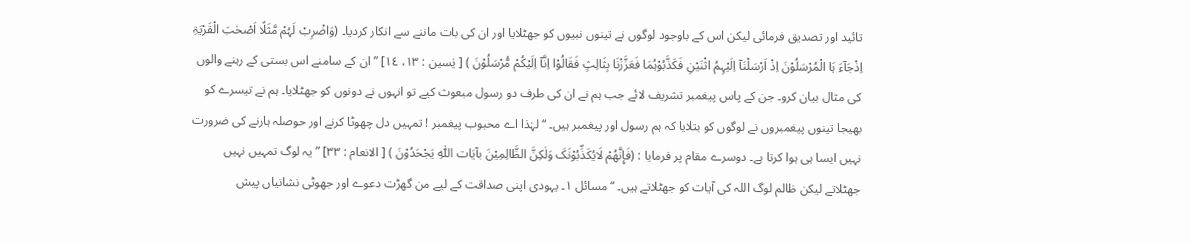تائید اور تصدیق فرمائی لیکن اس کے باوجود لوگوں نے تینوں نبیوں کو جھٹلایا اور ان کی بات ماننے سے انکار کردیا۔ (وَاضْرِبْ لَہُمْ مَّثَلًا اَصْحٰبَ الْقَرْیَۃِ اِذْجَآءَ ہَا الْمُرْسَلُوْنَ اِذْ اَرْسَلْنَآ اِلَیْہِمُ اثْنَیْنِ فَکَذَّبُوْہُمَا فَعَزَّزْنَا بِثَالِثٍ فَقَالُوْا اِنَّآ اِلَیْکُمْ مُّرْسَلُوْنَ ) [ یٰسین : ١٣، ١٤] ” ان کے سامنے اس بستی کے رہنے والوں کی مثال بیان کرو۔ جن کے پاس پیغمبر تشریف لائے جب ہم نے ان کی طرف دو رسول مبعوث کیے تو انہوں نے دونوں کو جھٹلایا۔ ہم نے تیسرے کو بھیجا تینوں پیغمبروں نے لوگوں کو بتلایا کہ ہم رسول اور پیغمبر ہیں۔ “ لہٰذا اے محبوب پیغمبر ! تمہیں دل چھوٹا کرنے اور حوصلہ ہارنے کی ضرورت نہیں ایسا ہی ہوا کرتا ہے۔ دوسرے مقام پر فرمایا : (فَإِنَّھُمْ لَایُکَذِّبُوْنَکَ وَلٰکِنَّ الظَّالِمِیْنَ بآیَات اللّٰہِ یَجْحَدُوْنَ ) [ الانعام : ٣٣] ” یہ لوگ تمہیں نہیں جھٹلاتے لیکن ظالم لوگ اللہ کی آیات کو جھٹلاتے ہیں۔ “ مسائل ١۔ یہودی اپنی صداقت کے لیے من گھڑت دعوے اور جھوٹی نشانیاں پیش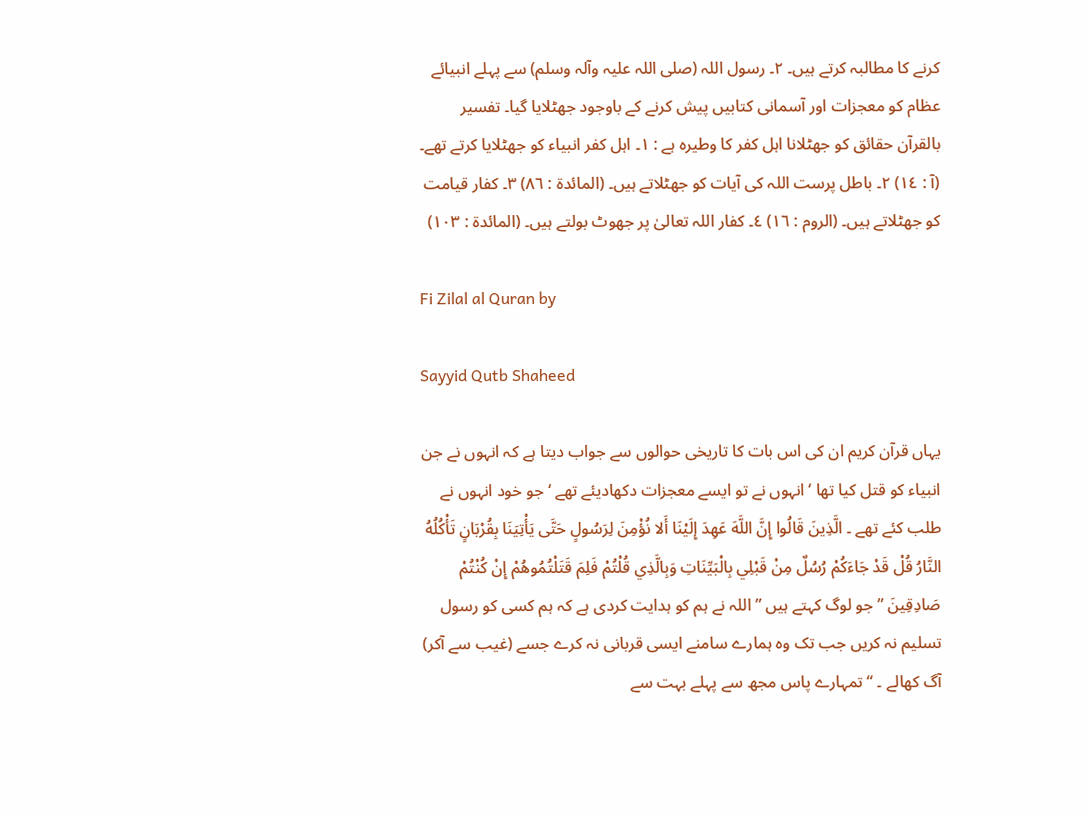کرنے کا مطالبہ کرتے ہیں۔ ٢۔ رسول اللہ (صلی اللہ علیہ وآلہ وسلم) سے پہلے انبیائے عظام کو معجزات اور آسمانی کتابیں پیش کرنے کے باوجود جھٹلایا گیا۔ تفسیر بالقرآن حقائق کو جھٹلانا اہل کفر کا وطیرہ ہے : ١۔ اہل کفر انبیاء کو جھٹلایا کرتے تھے۔ (آ : ١٤) ٢۔ باطل پرست اللہ کی آیات کو جھٹلاتے ہیں۔ (المائدۃ : ٨٦) ٣۔ کفار قیامت کو جھٹلاتے ہیں۔ (الروم : ١٦) ٤۔ کفار اللہ تعالیٰ پر جھوٹ بولتے ہیں۔ (المائدۃ : ١٠٣)

Fi Zilal al Quran by

Sayyid Qutb Shaheed

یہاں قرآن کریم ان کی اس بات کا تاریخی حوالوں سے جواب دیتا ہے کہ انہوں نے جن انبیاء کو قتل کیا تھا ‘ انہوں نے تو ایسے معجزات دکھادیئے تھے ‘ جو خود انہوں نے طلب کئے تھے ۔ الَّذِينَ قَالُوا إِنَّ اللَّهَ عَهِدَ إِلَيْنَا أَلا نُؤْمِنَ لِرَسُولٍ حَتَّى يَأْتِيَنَا بِقُرْبَانٍ تَأْكُلُهُ النَّارُ قُلْ قَدْ جَاءَكُمْ رُسُلٌ مِنْ قَبْلِي بِالْبَيِّنَاتِ وَبِالَّذِي قُلْتُمْ فَلِمَ قَتَلْتُمُوهُمْ إِنْ كُنْتُمْ صَادِقِينَ ” جو لوگ کہتے ہیں ” اللہ نے ہم کو ہدایت کردی ہے کہ ہم کسی کو رسول تسلیم نہ کریں جب تک وہ ہمارے سامنے ایسی قربانی نہ کرے جسے (غیب سے آکر) آگ کھالے ۔ “ تمہارے پاس مجھ سے پہلے بہت سے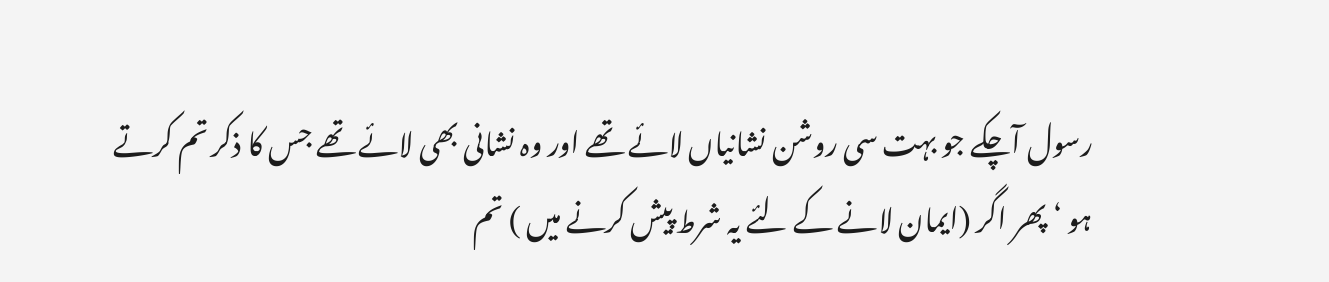رسول آچکے جو بہت سی روشن نشانیاں لائے تھے اور وہ نشانی بھی لائے تھے جس کا ذکر تم کرتے ہو ‘ پھر اگر (ایمان لانے کے لئے یہ شرط پیش کرنے میں ) تم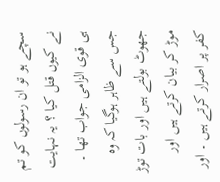سچے ہو تو ان رسولوں کو تم نے کیوں قتل کیا ؟ یہ نہایت ہی قوی الزامی جواب تھا ۔ جس سے ظاہر ہوگیا کہ وہ جھوٹ بولتے ہیں اور بات توڑ موڑ کر بیان کرتے ہیں اور کفر پر اصرار کرتے ہیں ۔ اور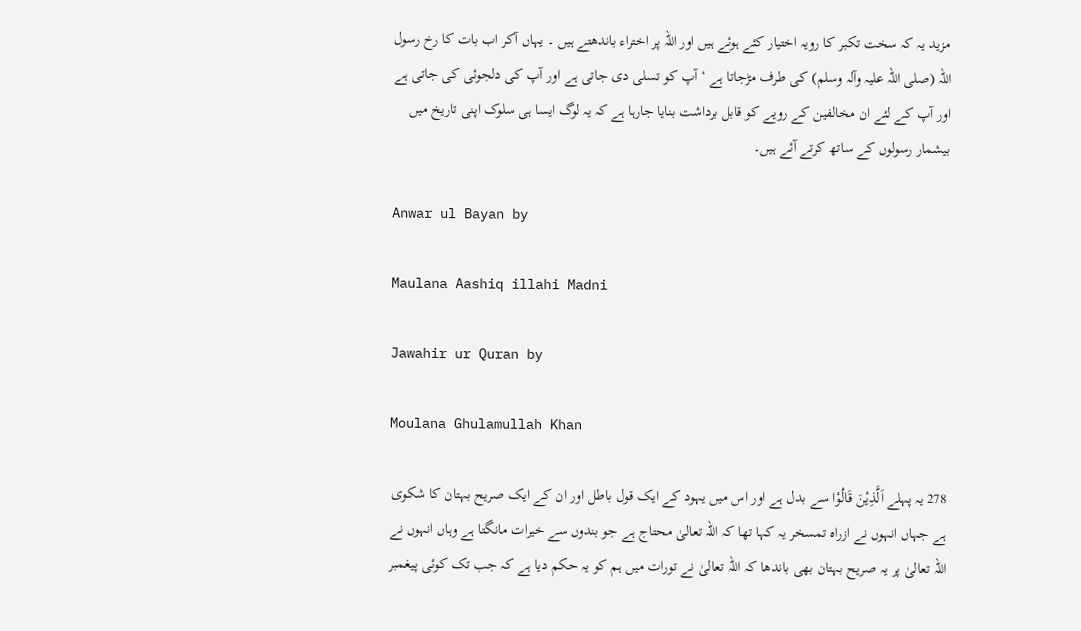مزید یہ کہ سخت تکبر کا رویہ اختیار کئے ہوئے ہیں اور اللہ پر اختراء باندھتے ہیں ۔ یہاں آکر اب بات کا رخ رسول اللہ (صلی اللہ علیہ وآلہ وسلم) کی طرف مڑجاتا ہے ‘ آپ کو تسلی دی جاتی ہے اور آپ کی دلجوئی کی جاتی ہے اور آپ کے لئے ان مخالفین کے رویے کو قابل برداشت بنایا جارہا ہے کہ یہ لوگ ایسا ہی سلوک اپنی تاریخ میں بیشمار رسولوں کے ساتھ کرتے آئے ہیں۔

Anwar ul Bayan by

Maulana Aashiq illahi Madni

Jawahir ur Quran by

Moulana Ghulamullah Khan

278 یہ پہلے اَلَّذِیْنَ قَالُوْا سے بدل ہے اور اس میں یہود کے ایک قول باطل اور ان کے ایک صریح بہتان کا شکوی ہے جہاں انہوں نے ازراہ تمسخر یہ کہا تھا کہ اللہ تعالیٰ محتاج ہے جو بندوں سے خیرات مانگتا ہے وہاں انہوں نے اللہ تعالیٰ پر یہ صریح بہتان بھی باندھا کہ اللہ تعالیٰ نے تورات میں ہم کو یہ حکم دیا ہے کہ جب تک کوئی پیغمبر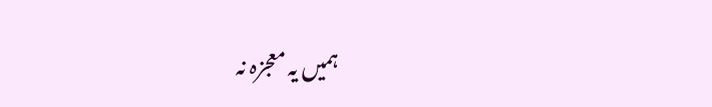ہمیں یہ معجزہ نہ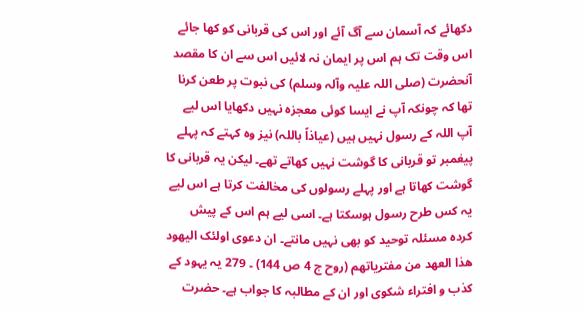دکھائے کہ آسمان سے آگ آئے اور اس کی قربانی کو کھا جائے اس وقت تک ہم اس پر ایمان نہ لائیں اس سے ان کا مقصد آنحضرت (صلی اللہ علیہ وآلہ وسلم) کی نبوت پر طعن کرنا تھا کہ چونکہ آپ نے ایسا کوئی معجزہ نہیں دکھایا اس لیے آپ اللہ کے رسول نہیں ہیں (عیاذاً باللہ) نیز وہ کہتے کہ پہلے پیغمبر تو قربانی کا گوشت نہیں کھاتے تھے۔ لیکن یہ قربانی کا گوشت کھاتا ہے اور پہلے رسولوں کی مخالفت کرتا ہے اس لیے یہ کس طرح رسول ہوسکتا ہے۔ اسی لیے ہم اس کے پیش کردہ مسئلہ توحید کو بھی نہیں مانتے۔ ان دعوی اولئک الیھود ھذا العھد من مفتریاتھم (روح ج 4 ص 144) ۔ 279 یہ یہود کے کذب و افتراء شکوی اور ان کے مطالبہ کا جواب ہے۔ حضرت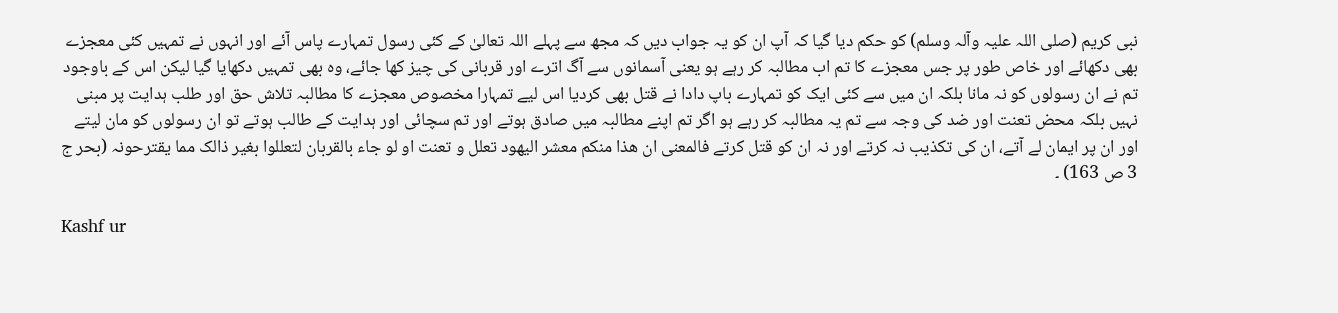نبی کریم (صلی اللہ علیہ وآلہ وسلم) کو حکم دیا گیا کہ آپ ان کو یہ جواب دیں کہ مجھ سے پہلے اللہ تعالیٰ کے کئی رسول تمہارے پاس آئے اور انہوں نے تمہیں کئی معجزے بھی دکھائے اور خاص طور پر جس معجزے کا تم اب مطالبہ کر رہے ہو یعنی آسمانوں سے آگ اترے اور قربانی کی چیز کھا جائے، وہ بھی تمہیں دکھایا گیا لیکن اس کے باوجود تم نے ان رسولوں کو نہ مانا بلکہ ان میں سے کئی ایک کو تمہارے باپ دادا نے قتل بھی کردیا اس لیے تمہارا مخصوص معجزے کا مطالبہ تلاش حق اور طلب ہدایت پر مبنی نہیں بلکہ محض تعنت اور ضد کی وجہ سے تم یہ مطالبہ کر رہے ہو اگر تم اپنے مطالبہ میں صادق ہوتے اور تم سچائی اور ہدایت کے طالب ہوتے تو ان رسولوں کو مان لیتے اور ان پر ایمان لے آتے، ان کی تکذیب نہ کرتے اور نہ ان کو قتل کرتے فالمعنی ان ھذا منکم معشر الیھود تعلل و تعنت او لو جاء بالقربان لتعللوا بغیر ذالک مما یقترحونہ (بحر ج 3 ص 163) ۔

Kashf ur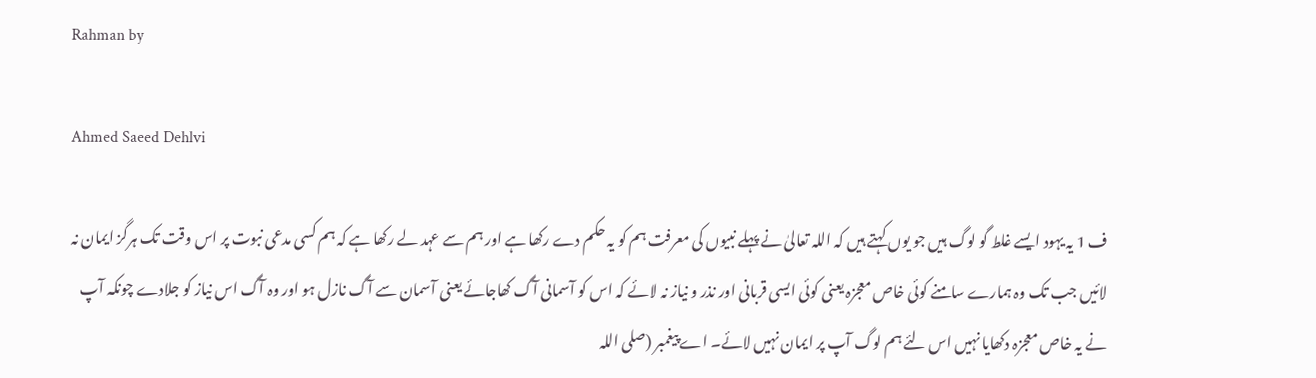Rahman by

Ahmed Saeed Dehlvi

ف 1 یہ یہود ایسے غلط گو لوگ ہیں جو یوں کہتے ہیں کہ اللہ تعالیٰ نے پہلے نبیوں کی معرفت ہم کو یہ حکم دے رکھا ہے اور ہم سے عہد لے رکھا ہے کہ ہم کسی مدعی نبوت پر اس وقت تک ہرگز ایمان نہ لائیں جب تک وہ ہمارے سامنے کوئی خاص معجزہ یعنی کوئی ایسی قربانی اور نذر و نیاز نہ لائے کہ اس کو آسمانی آگ کھاجائے یعنی آسمان سے آگ نازل ہو اور وہ آگ اس نیاز کو جلادے چونکہ آپ نے یہ خاص معجزہ دکھایا نہیں اس لئے ہم لوگ آپ پر ایمان نہیں لائے۔ اے پیغمبر (صلی اللہ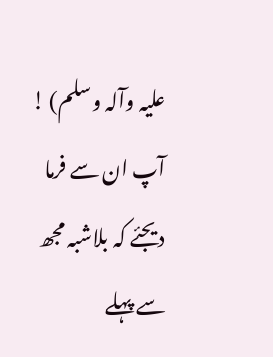علیہ وآلہ وسلم) ! آپ ان سے فرما دیجئے کہ بلاشبہ مجھ سے پہلے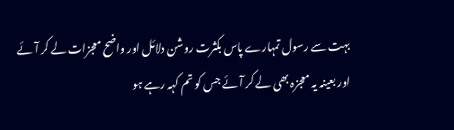بہت سے رسول تمہارے پاس بکثرت روشن دلائل اور واضح معجزات لے کر آئے اور بعینہ یہ معجزہ بھی لے کر آئے جس کو تم کہہ رہے ہو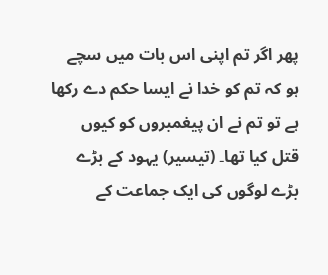پھر اگر تم اپنی اس بات میں سچے ہو کہ تم کو خدا نے ایسا حکم دے رکھا ہے تو تم نے ان پیغمبروں کو کیوں قتل کیا تھا۔ (تیسیر) یہود کے بڑے بڑے لوگوں کی ایک جماعت کے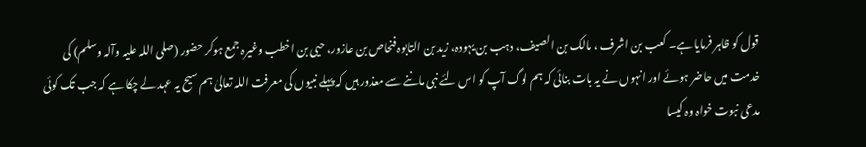قول کو ظاہر فرمایا ہے۔ کعب بن اشرف ، مالک بن الصیف، دہب بن یہودہ، زید بن التابوہ فنحاص بن عازور، حیی بن اخطب وغیرہ جمع ہوکر حضور (صلی اللہ علیہ وآلہ وسلم) کی خدمت میں حاضر ہوئے اور انہوں نے یہ بات بنائی کہ ہم لوگ آپ کو اس لئے نبی ماننے سے معذور ہیں کہ پہلے نبیوں کی معرفت اللہ تعالیٰ ہم سیح یہ عہد لے چکا ہے کہ جب تک کوئی مدعی نبوت خواہ وہ کیسا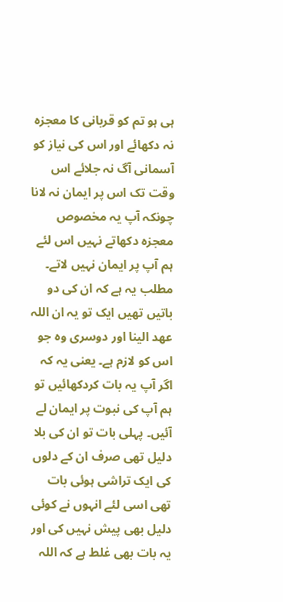ہی ہو تم کو قربانی کا معجزہ نہ دکھائے اور اس کی نیاز کو آسمانی آگ نہ جلائے اس وقت تک اس پر ایمان نہ لانا چونکہ آپ یہ مخصوص معجزہ دکھاتے نہیں اس لئے ہم آپ پر ایمان نہیں لاتے۔ مطلب یہ ہے کہ ان کی دو باتیں تھیں ایک تو یہ ان اللہ عھد الینا اور دوسری وہ جو اس کو لازم ہے۔ یعنی یہ کہ اگر آپ یہ بات کردکھائیں تو ہم آپ کی نبوت پر ایمان لے آئیں۔ پہلی بات تو ان کی بلا دلیل تھی صرف ان کے دلوں کی ایک تراشی ہوئی بات تھی اسی لئے انہوں نے کوئی دلیل بھی پیش نہیں کی اور یہ بات بھی غلط ہے کہ اللہ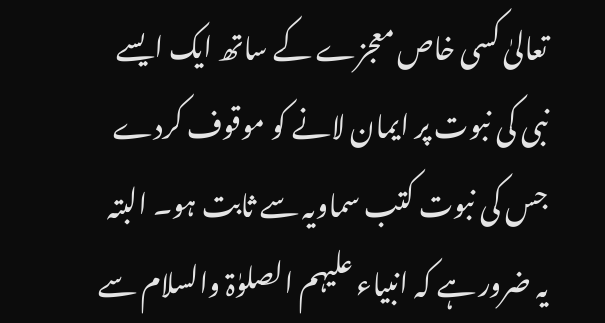تعالیٰ کسی خاص معجزے کے ساتھ ایک ایسے نبی کی نبوت پر ایمان لانے کو موقوف کردے جس کی نبوت کتب سماویہ سے ثابت ہو۔ البتہ یہ ضرور ہے کہ انبیاء علیہم الصلوٰۃ والسلام سے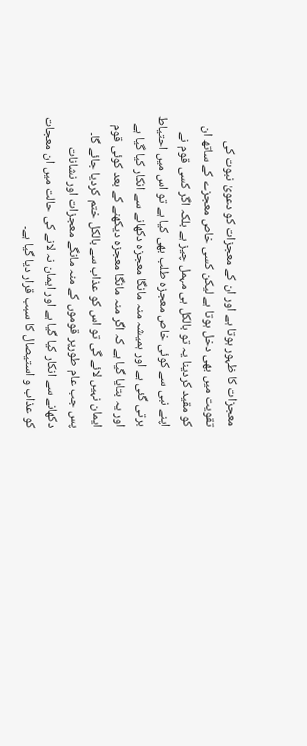معجزات کا ظہور ہوتا ہے اور ان کے معجزات کو دعویٰ نبوت کی تقویت میں بھی دخل ہوتا ہے لیکن کسی خاص معجزے کے ساتھ ان کو مقید کردینا یہ تو بالکل ہی مہمل چیز ہے بلکہ اگر کسی قوم نے اپنے نبی سے کوئی خاص معجزہ طلب بھی کیا ہے تو اس میں احتیاط برتی گئی ہے اور ہمیشہ منہ مانگا معجزہ دکھانے سے انکار کیا گیا ہے اور یہ بتایا گیا ہے کہ اگر منہ مانگا معجزہ دیکھنے کے بعد کوئی قوم ایمان نہیں لائے گی تو اس کو عذاب سے بالکل ختم کردیا جائے گا۔ پس جب عام طورپر قوموں کے منہ مانگے معجزات اور نشانات دکھانے سے انکار کیا گیا ہے اور ایمان نہ لانے کی حالت میں ان معجات کو عذاب و استیصال کا سبب قرار دیا گیا ہے۔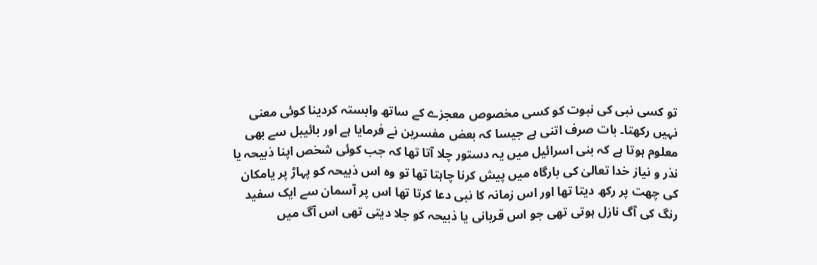تو کسی نبی کی نبوت کو کسی مخصوص معجزے کے ساتھ وابستہ کردینا کوئی معنی نہیں رکھتا۔ بات صرف اتنی ہے جیسا کہ بعض مفسرین نے فرمایا ہے اور بائیبل سے بھی معلوم ہوتا ہے کہ بنی اسرائیل میں یہ دستور چلا آتا تھا کہ جب کوئی شخص اپنا ذبیحہ یا نذر و نیاز خدا تعالیٰ کی بارگاہ میں پیش کرنا چاہتا تھا تو وہ اس ذبیحہ کو پہاڑ پر یامکان کی چھت پر رکھ دیتا تھا اور اس زمانہ کا نبی دعا کرتا تھا اس پر آسمان سے ایک سفید رنگ کی آگ نازل ہوتی تھی جو اس قربانی یا ذبیحہ کو جلا دیتی تھی اس آگ میں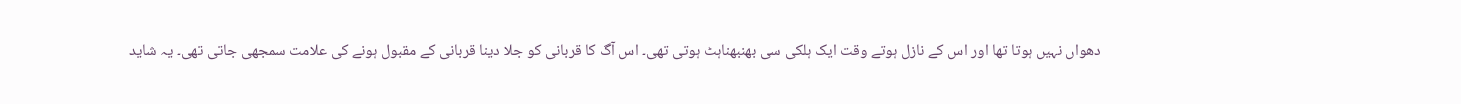دھواں نہیں ہوتا تھا اور اس کے نازل ہوتے وقت ایک ہلکی سی بھنبھناہٹ ہوتی تھی۔ اس آگ کا قربانی کو جلا دینا قربانی کے مقبول ہونے کی علامت سمجھی جاتی تھی۔ یہ شاید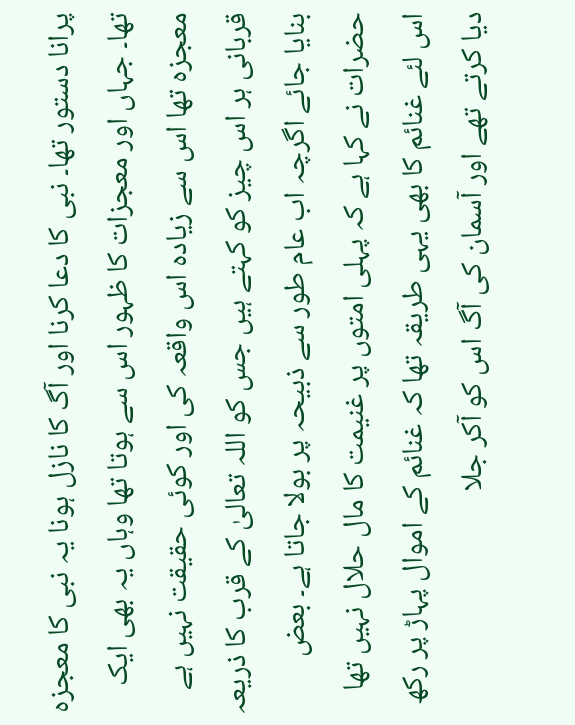پرانا دستور تھا۔ نبی کا دعا کرنا اور آگ کا نازل ہونا یہ نبی کا معجزہ تھا۔ جہاں اور معجزات کا ظہور اس سے ہوتا تھا وہاں یہ بھی ایک معجزہ تھا اس سے زیادہ اس واقعہ کی اور کوئی حقیقت نہیں ہے قربانی ہر اس چیز کو کہتے ہیں جس کو اللہ تعالیٰ کے قرب کا ذریعہ بنایا جائے اگرچہ اب عام طور سے ذبیحہ پر بولا جاتا ہے۔ بعض حضرات نے کہا ہے کہ پہلی امتوں پر غنیمت کا مال حلال نہیں تھا اس لئے غنائم کا بھی یہی طریقہ تھا کہ غنائم کے اموال پہاڑ پر رکھ دیا کرتے تھے اور آسمان کی آگ اس کو آکر جلا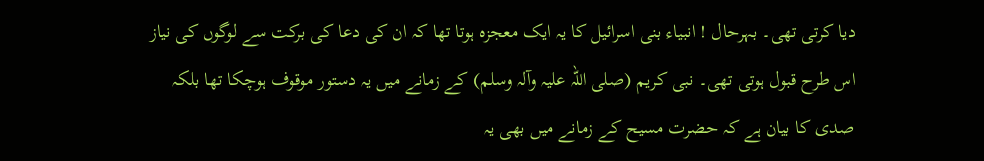دیا کرتی تھی۔ بہرحال ! انبیاء بنی اسرائیل کا یہ ایک معجزہ ہوتا تھا کہ ان کی دعا کی برکت سے لوگوں کی نیاز اس طرح قبول ہوتی تھی۔ نبی کریم (صلی اللہ علیہ وآلہ وسلم) کے زمانے میں یہ دستور موقوف ہوچکا تھا بلکہ صدی کا بیان ہے کہ حضرت مسیح کے زمانے میں بھی یہ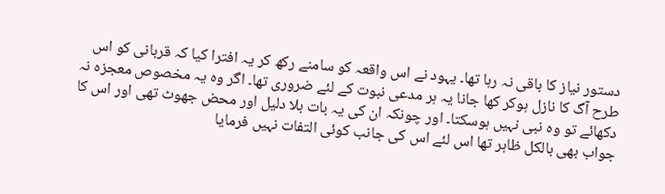دستور نیاز کا باقی نہ رہا تھا۔ یہود نے اس واقعہ کو سامنے رکھ کر یہ افترا کیا کہ قربانی کو اس طرح آگ کا نازل ہوکر کھا جانا یہ ہر مدعی نبوت کے لئے ضروری تھا۔ اگر وہ یہ مخصوص معجزہ نہ دکھائے تو وہ نبی نہیں ہوسکتا۔ اور چونکہ ان کی یہ بات بلا دلیل اور محض جھوٹ تھی اور اس کا جواب بھی بالکل ظاہر تھا اس لئے اس کی جانب کوئی التفات نہیں فرمایا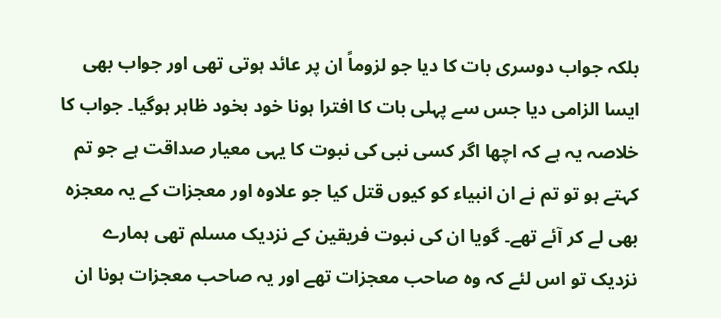بلکہ جواب دوسری بات کا دیا جو لزوماً ان پر عائد ہوتی تھی اور جواب بھی ایسا الزامی دیا جس سے پہلی بات کا افترا ہونا خود بخود ظاہر ہوگیا۔ جواب کا خلاصہ یہ ہے کہ اچھا اگر کسی نبی کی نبوت کا یہی معیار صداقت ہے جو تم کہتے ہو تو تم نے ان انبیاء کو کیوں قتل کیا جو علاوہ اور معجزات کے یہ معجزہ بھی لے کر آئے تھے۔ گویا ان کی نبوت فریقین کے نزدیک مسلم تھی ہمارے نزدیک تو اس لئے کہ وہ صاحب معجزات تھے اور یہ صاحب معجزات ہونا ان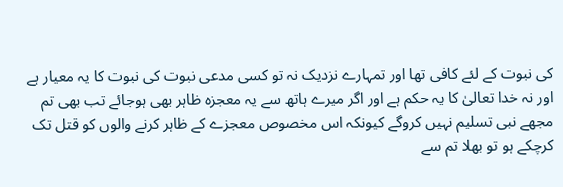کی نبوت کے لئے کافی تھا اور تمہارے نزدیک نہ تو کسی مدعی نبوت کی نبوت کا یہ معیار ہے اور نہ خدا تعالیٰ کا یہ حکم ہے اور اگر میرے ہاتھ سے یہ معجزہ ظاہر بھی ہوجائے تب بھی تم مجھے نبی تسلیم نہیں کروگے کیونکہ اس مخصوص معجزے کے ظاہر کرنے والوں کو قتل تک کرچکے ہو تو بھلا تم سے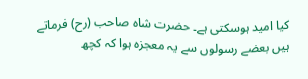کیا امید ہوسکتی ہے۔ حضرت شاہ صاحب (رح) فرماتے ہیں بعضے رسولوں سے یہ معجزہ ہوا کہ کچھ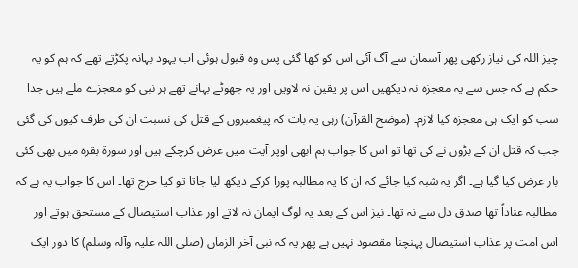چیز اللہ کی نیاز رکھی پھر آسمان سے آگ آئی اس کو کھا گئی پس وہ قبول ہوئی اب یہود بہانہ پکڑتے تھے کہ ہم کو یہ حکم ہے کہ جس سے یہ معجزہ نہ دیکھیں اس پر یقین نہ لاویں اور یہ جھوٹے بہانے تھے ہر نبی کو معجزے ملے ہیں جدا سب کو ایک ہی معجزہ کیا لازم۔ (موضح القرآن) رہی یہ بات کہ پیغمبروں کے قتل کی نسبت ان کی طرف کیوں کی گئی جب کہ قتل ان کے بڑوں نے کی تھا تو اس کا جواب ہم ابھی اوپر آیت میں عرض کرچکے ہیں اور سورة بقرہ میں بھی کئی بار عرض کیا گیا ہے۔ اگر یہ شبہ کیا جائے کہ ان کا یہ مطالبہ پورا کرکے دیکھ لیا جاتا تو کیا حرج تھا۔ اس کا جواب یہ ہے کہ مطالبہ عناداً تھا صدق دل سے نہ تھا۔ نیز اس کے بعد یہ لوگ ایمان نہ لاتے اور عذاب استیصال کے مستحق ہوتے اور اس امت پر عذاب استیصال پہنچنا مقصود نہیں ہے پھر یہ کہ نبی آخر الزماں (صلی اللہ علیہ وآلہ وسلم) کا دور ایک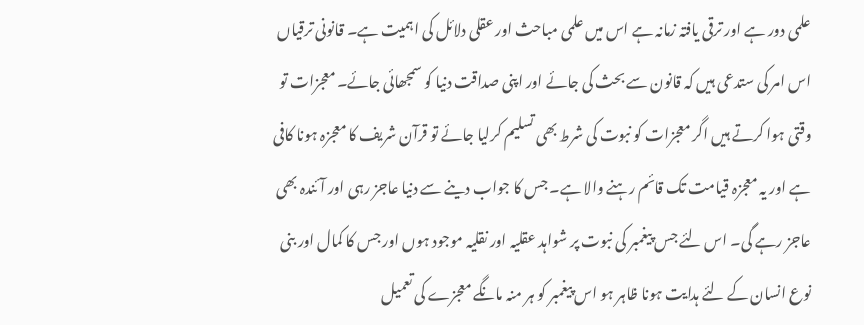علمی دور ہے اور ترقی یافتہ زمانہ ہے اس میں علمی مباحث اور عقلی دلائل کی اہمیت ہے۔ قانونی ترقیاں اس امر کی ستدعی ہیں کہ قانون سے بحث کی جائے اور اپنی صداقت دنیا کو سمجھائی جائے۔ معجزات تو وقتی ہوا کرتے ہیں اگر معجزات کو نبوت کی شرط بھی تسلیم کرلیا جائے تو قرآن شریف کا معجزہ ہونا کافی ہے اور یہ معجزہ قیامت تک قائم رہنے والا ہے۔ جس کا جواب دینے سے دنیا عاجز رہی اور آئندہ بھی عاجز رہے گی۔ اس لئے جس پیغمبر کی نبوت پر شواہد عقلیہ اور نقلیہ موجود ہوں اور جس کا کمال اور بنی نوع انسان کے لئے ہدایت ہونا ظاہر ہو اس پیغمبر کو ہر منہ مانگے معجزے کی تعمیل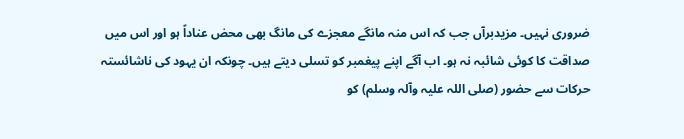ضروری نہیں۔ مزیدبرآں جب کہ اس منہ مانگے معجزے کی مانگ بھی محض عناداً ہو اور اس میں صداقت کا کوئی شائبہ نہ ہو۔ اب آگے اپنے پیغمبر کو تسلی دیتے ہیں۔ چونکہ ان یہود کی ناشائستہ حرکات سے حضور (صلی اللہ علیہ وآلہ وسلم) کو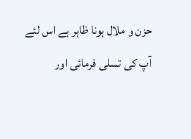حزن و ملال ہونا ظاہر ہے اس لئے آپ کی تسلی فرمائی اور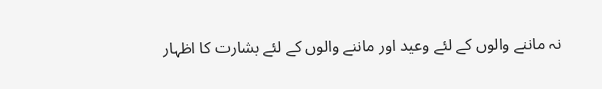نہ ماننے والوں کے لئے وعید اور ماننے والوں کے لئے بشارت کا اظہار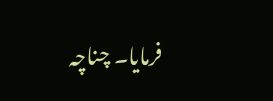فرمایا۔ چناچہ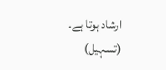ارشاد ہوتا ہے۔ (تسہیل)